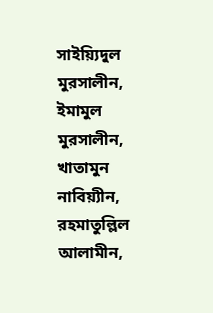সাইয়্যিদুল মুরসালীন, ইমামুল মুরসালীন, খাতামুন নাবিয়্যীন, রহমাতুল্লিল আলামীন,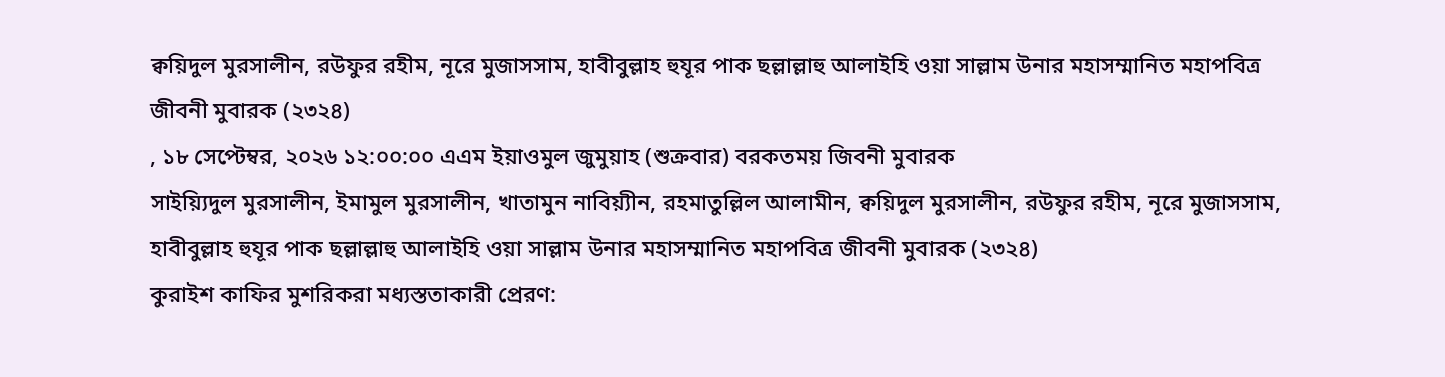ক্বয়িদুল মুরসালীন, রউফুর রহীম, নূরে মুজাসসাম, হাবীবুল্লাহ হুযূর পাক ছল্লাল্লাহু আলাইহি ওয়া সাল্লাম উনার মহাসম্মানিত মহাপবিত্র জীবনী মুবারক (২৩২৪)
, ১৮ সেপ্টেম্বর, ২০২৬ ১২:০০:০০ এএম ইয়াওমুল জুমুয়াহ (শুক্রবার) বরকতময় জিবনী মুবারক
সাইয়্যিদুল মুরসালীন, ইমামুল মুরসালীন, খাতামুন নাবিয়্যীন, রহমাতুল্লিল আলামীন, ক্বয়িদুল মুরসালীন, রউফুর রহীম, নূরে মুজাসসাম, হাবীবুল্লাহ হুযূর পাক ছল্লাল্লাহু আলাইহি ওয়া সাল্লাম উনার মহাসম্মানিত মহাপবিত্র জীবনী মুবারক (২৩২৪)
কুরাইশ কাফির মুশরিকরা মধ্যস্ততাকারী প্রেরণ: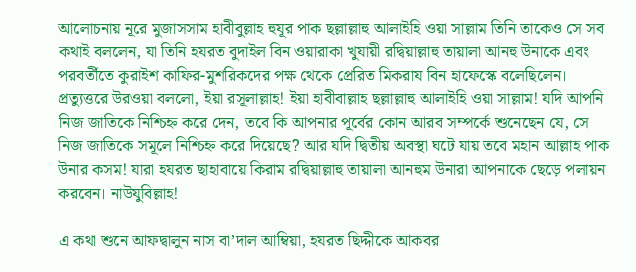আলোচনায় নূরে মুজাসসাম হাবীবুল্লাহ হুযূর পাক ছল্লাল্লাহু আলাইহি ওয়া সাল্লাম তিনি তাকেও সে সব কথাই বললেন, যা তিনি হযরত বুদাইল বিন ওয়ারাকা খুযায়ী রদ্বিয়াল্লাহু তায়ালা আনহু উনাকে এবং পরবর্তীতে কুরাইশ কাফির-মুশরিকদের পক্ষ থেকে প্রেরিত মিকরায বিন হাফেস্কে বলেছিলেন। প্রত্যুত্তরে উরওয়া বললো, ইয়া রসূলাল্লাহ! ইয়া হাবীবাল্লাহ ছল্লাল্লাহু আলাইহি ওয়া সাল্লাম! যদি আপনি নিজ জাতিকে নিশ্চিহ্ন করে দেন, তবে কি আপনার পূর্বের কোন আরব সম্পর্কে শুনেছেন যে, সে নিজ জাতিকে সমূলে নিশ্চিহ্ন করে দিয়েছে? আর যদি দ্বিতীয় অবস্থা ঘটে যায় তবে মহান আল্লাহ পাক উনার কসম! যারা হযরত ছাহাবায়ে কিরাম রদ্বিয়াল্লাহু তায়ালা আনহুম উনারা আপনাকে ছেড়ে পলায়ন করবেন। নাউযুবিল্লাহ!

এ কথা শুনে আফদ্বালুন নাস বা’দাল আম্বিয়া, হযরত ছিদ্দীকে আকবর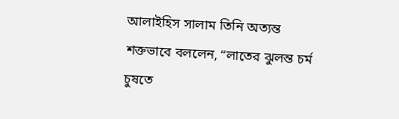আলাইহিস সালাম তিনি অত্যন্ত শক্তভাবে বললেন, “লাতের ঝুলন্ত চর্ম চুষতে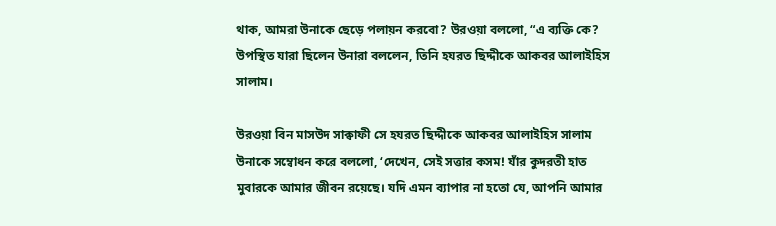থাক, আমরা উনাকে ছেড়ে পলায়ন করবো? উরওয়া বললো, “এ ব্যক্তি কে? উপস্থিত যারা ছিলেন উনারা বললেন, তিনি হযরত ছিদ্দীকে আকবর আলাইহিস সালাম।

উরওয়া বিন মাসউদ সাক্বাফী সে হযরত ছিদ্দীকে আকবর আলাইহিস সালাম উনাকে সম্বোধন করে বললো, ‘দেখেন, সেই সত্তার কসম! যাঁর কুদরতী হাত মুবারকে আমার জীবন রয়েছে। যদি এমন ব্যাপার না হতো যে, আপনি আমার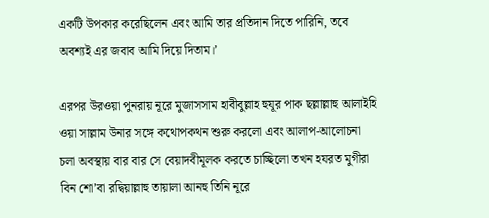একটি উপকার করেছিলেন এবং আমি তার প্রতিদান দিতে পারিনি, তবে অবশ্যই এর জবাব আমি দিয়ে দিতাম।’

এরপর উরওয়া পুনরায় নূরে মুজাসসাম হাবীবুল্লাহ হুযূর পাক ছল্লাল্লাহু আলাইহি ওয়া সাল্লাম উনার সঙ্গে কথোপকথন শুরু করলো এবং আলাপ-আলোচনা চলা অবস্থায় বার বার সে বেয়াদবীমূলক করতে চাচ্ছিলো তখন হযরত মুগীরা বিন শো’বা রদ্বিয়াল্লাহু তায়ালা আনহু তিনি নূরে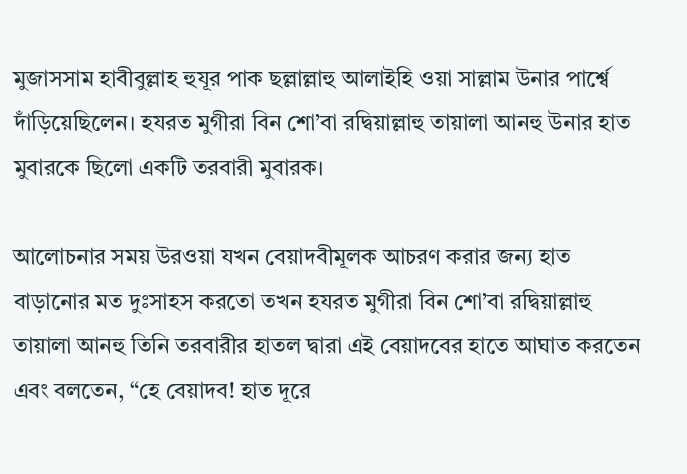মুজাসসাম হাবীবুল্লাহ হুযূর পাক ছল্লাল্লাহু আলাইহি ওয়া সাল্লাম উনার পার্শ্বে দাঁড়িয়েছিলেন। হযরত মুগীরা বিন শো’বা রদ্বিয়াল্লাহু তায়ালা আনহু উনার হাত মুবারকে ছিলো একটি তরবারী মুবারক।

আলোচনার সময় উরওয়া যখন বেয়াদবীমূলক আচরণ করার জন্য হাত বাড়ানোর মত দুঃসাহস করতো তখন হযরত মুগীরা বিন শো’বা রদ্বিয়াল্লাহু তায়ালা আনহু তিনি তরবারীর হাতল দ্বারা এই বেয়াদবের হাতে আঘাত করতেন এবং বলতেন, “হে বেয়াদব! হাত দূরে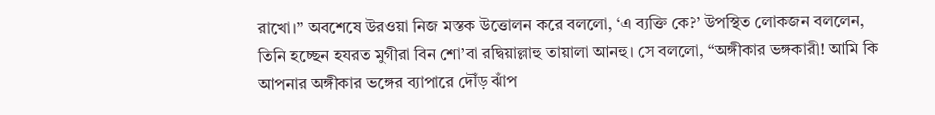রাখো।” অবশেষে উরওয়া নিজ মস্তক উত্তোলন করে বললো, ‘এ ব্যক্তি কে?’ উপস্থিত লোকজন বললেন, তিনি হচ্ছেন হযরত মুগীরা বিন শো’বা রদ্বিয়াল্লাহু তায়ালা আনহু। সে বললো, “অঙ্গীকার ভঙ্গকারী! আমি কি আপনার অঙ্গীকার ভঙ্গের ব্যাপারে দৌঁড় ঝাঁপ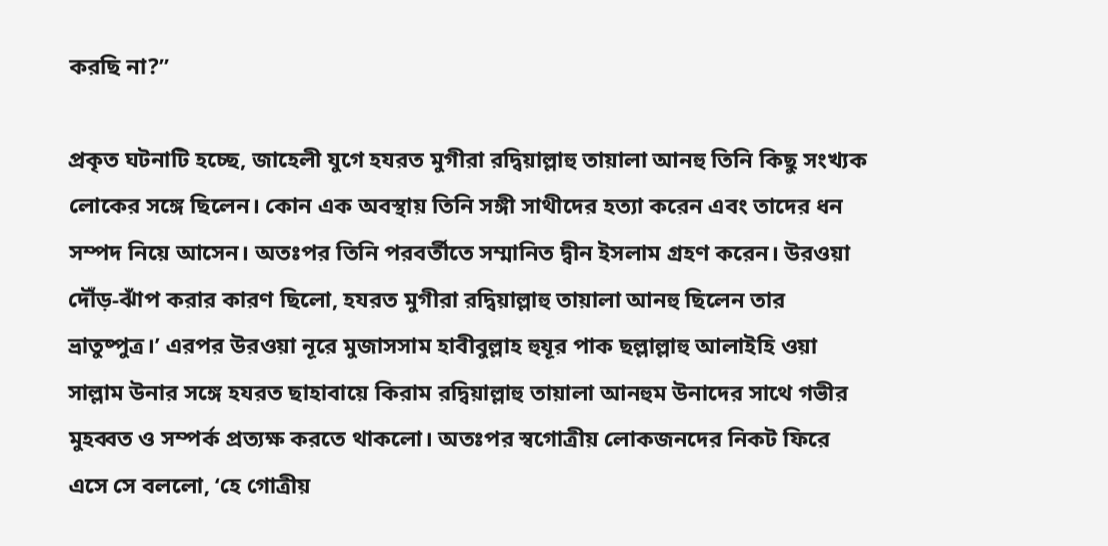করছি না?”

প্রকৃত ঘটনাটি হচ্ছে, জাহেলী যুগে হযরত মুগীরা রদ্বিয়াল্লাহু তায়ালা আনহু তিনি কিছু সংখ্যক লোকের সঙ্গে ছিলেন। কোন এক অবস্থায় তিনি সঙ্গী সাথীদের হত্যা করেন এবং তাদের ধন সম্পদ নিয়ে আসেন। অতঃপর তিনি পরবর্তীতে সম্মানিত দ্বীন ইসলাম গ্রহণ করেন। উরওয়া দৌঁড়-ঝাঁপ করার কারণ ছিলো, হযরত মুগীরা রদ্বিয়াল্লাহু তায়ালা আনহু ছিলেন তার ভ্রাতুষ্পুত্র।’ এরপর উরওয়া নূরে মুজাসসাম হাবীবুল্লাহ হুযূর পাক ছল্লাল্লাহু আলাইহি ওয়া সাল্লাম উনার সঙ্গে হযরত ছাহাবায়ে কিরাম রদ্বিয়াল্লাহু তায়ালা আনহুম উনাদের সাথে গভীর মুহব্বত ও সম্পর্ক প্রত্যক্ষ করতে থাকলো। অতঃপর স্বগোত্রীয় লোকজনদের নিকট ফিরে এসে সে বললো, ‘হে গোত্রীয়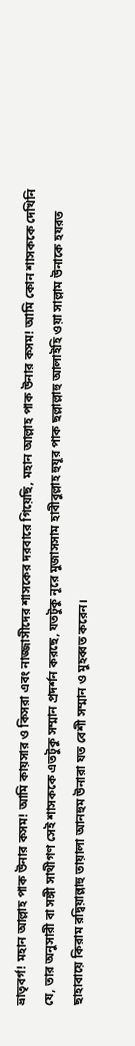ভ্রাতৃবর্গ! মহান আল্লাহ পাক উনার কসম! আমি কায়সার ও কিসরা এবং নাজ্জাসীদের শাসকের দরবারে গিয়েছি, মহান আল্লাহ পাক উনার কসম! আমি কোন শাসককে দেখিনি যে, তার অনুসারী বা সঙ্গী সাথীগণ সেই শাসককে এতটুকু সম্মান প্রদর্শন করছে, যতটুকু নূরে মুজাসসাম হাবীবুল্লাহ হুযূর পাক ছল্লাল্লাহু আলাইহি ওয়া সাল্লাম উনাকে হযরত ছাহাবায়ে কিরাম রদ্বিয়াল্লাহু তায়ালা আনহুম উনারা যত বেশী সম্মান ও মুহব্বত করেন।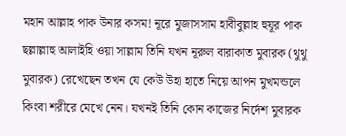মহান আল্লাহ পাক উনার কসম! নূরে মুজাসসাম হাবীবুল্লাহ হুযূর পাক ছল্লাল্লাহু আলাইহি ওয়া সাল্লাম তিনি যখন নূরুল বারাকাত মুবারক (থুথু মুবারক) রেখেছেন তখন যে কেউ উহা হাতে নিয়ে আপন মুখমন্ডলে কিংবা শরীরে মেখে নেন। যখনই তিনি কোন কাজের নির্দেশ মুবারক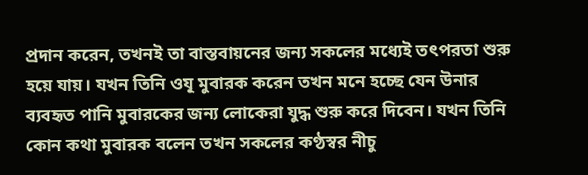প্রদান করেন, তখনই তা বাস্তবায়নের জন্য সকলের মধ্যেই তৎপরতা শুরু হয়ে যায়। যখন তিনি ওযূ মুবারক করেন তখন মনে হচ্ছে যেন উনার ব্যবহৃত পানি মুবারকের জন্য লোকেরা যুদ্ধ শুরু করে দিবেন। যখন তিনি কোন কথা মুবারক বলেন তখন সকলের কণ্ঠস্বর নীচু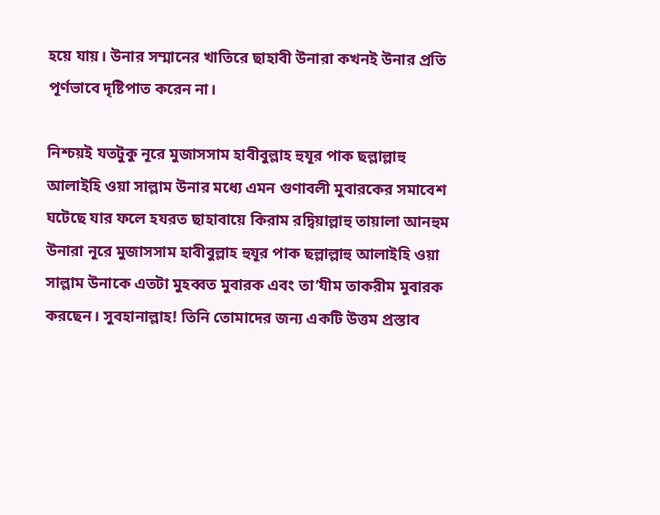হয়ে যায়। উনার সম্মানের খাতিরে ছাহাবী উনারা কখনই উনার প্রতি পূর্ণভাবে দৃষ্টিপাত করেন না।

নিশ্চয়ই যতটুকু নূরে মুজাসসাম হাবীবুল্লাহ হুযূর পাক ছল্লাল্লাহু আলাইহি ওয়া সাল্লাম উনার মধ্যে এমন গুণাবলী মুবারকের সমাবেশ ঘটেছে যার ফলে হযরত ছাহাবায়ে কিরাম রদ্বিয়াল্লাহু তায়ালা আনহুম উনারা নূরে মুজাসসাম হাবীবুল্লাহ হুযূর পাক ছল্লাল্লাহু আলাইহি ওয়া সাল্লাম উনাকে এতটা মুহব্বত মুবারক এবং তা’যীম তাকরীম মুবারক করছেন। সুবহানাল্লাহ! তিনি তোমাদের জন্য একটি উত্তম প্রস্তাব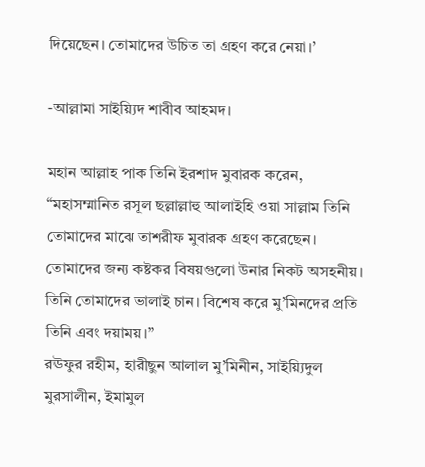দিয়েছেন। তোমাদের উচিত তা গ্রহণ করে নেয়া।’

-আল্লামা সাইয়্যিদ শাবীব আহমদ।

মহান আল্লাহ পাক তিনি ইরশাদ মুবারক করেন, “মহাসম্মানিত রসূল ছল্লাল্লাহু আলাইহি ওয়া সাল্লাম তিনি তোমাদের মাঝে তাশরীফ মুবারক গ্রহণ করেছেন। তোমাদের জন্য কষ্টকর বিষয়গুলো উনার নিকট অসহনীয়। তিনি তোমাদের ভালাই চান। বিশেষ করে মু’মিনদের প্রতি তিনি এবং দয়াময়।”
রঊফুর রহীম, হারীছুন আলাল মু’মিনীন, সাইয়্যিদুল মুরসালীন, ইমামুল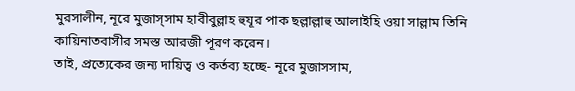মুরসালীন, নূরে মুজাস্সাম হাবীবুল্লাহ হুযূর পাক ছল্লাল্লাহু আলাইহি ওয়া সাল্লাম তিনি কায়িনাতবাসীর সমস্ত আরজী পূরণ করেন।
তাই, প্রত্যেকের জন্য দায়িত্ব ও কর্তব্য হচ্ছে- নূরে মুজাসসাম,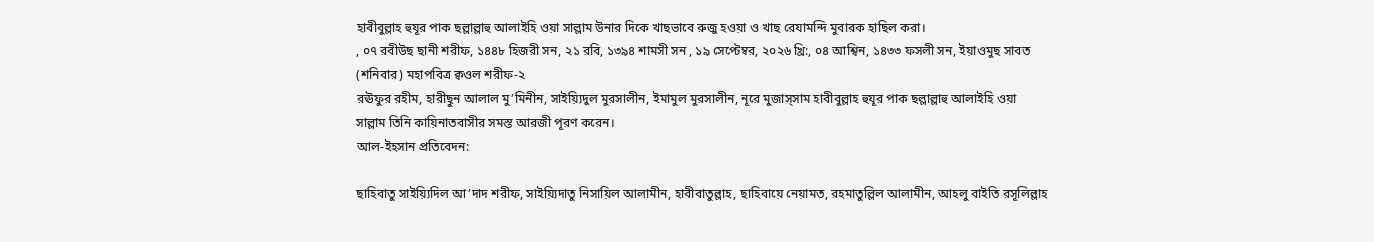হাবীবুল্লাহ হুযূর পাক ছল্লাল্লাহু আলাইহি ওয়া সাল্লাম উনার দিকে খাছভাবে রুজু হওয়া ও খাছ রেযামন্দি মুবারক হাছিল করা।
, ০৭ রবীউছ ছানী শরীফ, ১৪৪৮ হিজরী সন, ২১ রবি, ১৩৯৪ শামসী সন , ১৯ সেপ্টেম্বর, ২০২৬ খ্রি:, ০৪ আশ্বিন, ১৪৩৩ ফসলী সন, ইয়াওমুছ সাবত (শনিবার) মহাপবিত্র ক্বওল শরীফ-২
রঊফুর রহীম, হারীছুন আলাল মু’মিনীন, সাইয়্যিদুল মুরসালীন, ইমামুল মুরসালীন, নূরে মুজাস্সাম হাবীবুল্লাহ হুযূর পাক ছল্লাল্লাহু আলাইহি ওয়া সাল্লাম তিনি কায়িনাতবাসীর সমস্ত আরজী পূরণ করেন।
আল-ইহসান প্রতিবেদন:

ছাহিবাতু সাইয়্যিদিল আ’দাদ শরীফ, সাইয়্যিদাতু নিসায়িল আলামীন, হাবীবাতুল্লাহ, ছাহিবায়ে নেয়ামত, রহমাতুল্লিল আলামীন, আহলু বাইতি রসূলিল্লাহ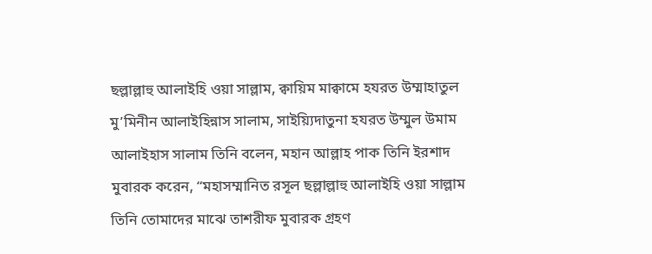ছল্লাল্লাহু আলাইহি ওয়া সাল্লাম, ক্বায়িম মাক্বামে হযরত উম্মাহাতুল মু’মিনীন আলাইহিন্নাস সালাম, সাইয়্যিদাতুনা হযরত উম্মুল উমাম আলাইহাস সালাম তিনি বলেন, মহান আল্লাহ পাক তিনি ইরশাদ মুবারক করেন, “মহাসম্মানিত রসূল ছল্লাল্লাহু আলাইহি ওয়া সাল্লাম তিনি তোমাদের মাঝে তাশরীফ মুবারক গ্রহণ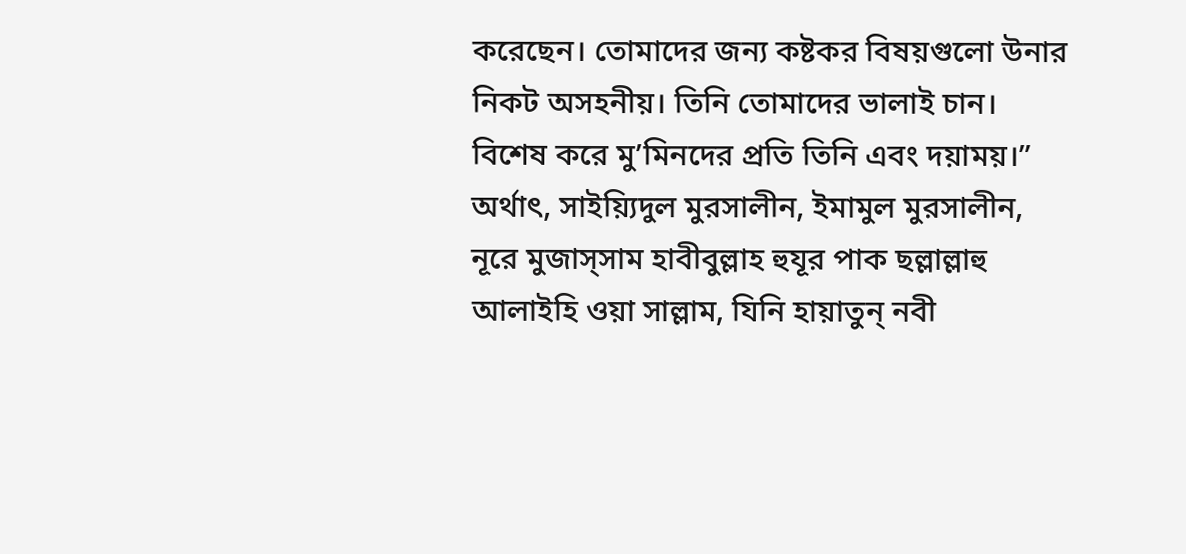করেছেন। তোমাদের জন্য কষ্টকর বিষয়গুলো উনার নিকট অসহনীয়। তিনি তোমাদের ভালাই চান। বিশেষ করে মু’মিনদের প্রতি তিনি এবং দয়াময়।” অর্থাৎ, সাইয়্যিদুল মুরসালীন, ইমামুল মুরসালীন, নূরে মুজাস্সাম হাবীবুল্লাহ হুযূর পাক ছল্লাল্লাহু আলাইহি ওয়া সাল্লাম, যিনি হায়াতুন্ নবী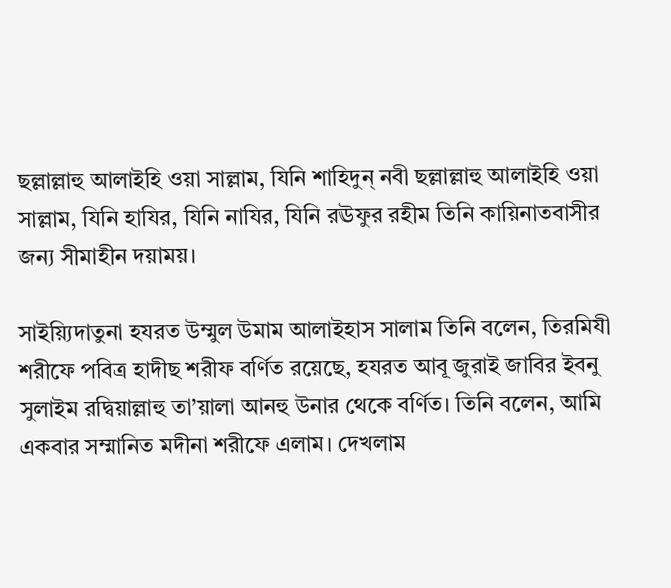ছল্লাল্লাহু আলাইহি ওয়া সাল্লাম, যিনি শাহিদুন্ নবী ছল্লাল্লাহু আলাইহি ওয়া সাল্লাম, যিনি হাযির, যিনি নাযির, যিনি রঊফুর রহীম তিনি কায়িনাতবাসীর জন্য সীমাহীন দয়াময়।

সাইয়্যিদাতুনা হযরত উম্মুল উমাম আলাইহাস সালাম তিনি বলেন, তিরমিযী শরীফে পবিত্র হাদীছ শরীফ বর্ণিত রয়েছে, হযরত আবূ জুরাই জাবির ইবনু সুলাইম রদ্বিয়াল্লাহু তা’য়ালা আনহু উনার থেকে বর্ণিত। তিনি বলেন, আমি একবার সম্মানিত মদীনা শরীফে এলাম। দেখলাম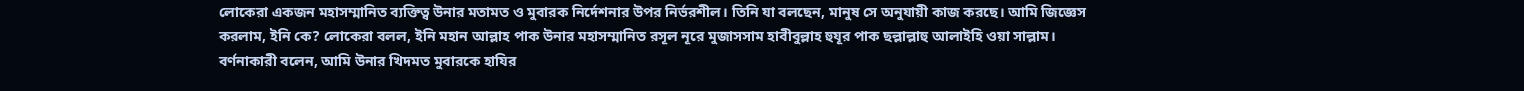লোকেরা একজন মহাসম্মানিত ব্যক্তিত্ব উনার মতামত ও মুবারক নির্দেশনার উপর নির্ভরশীল। তিনি যা বলছেন, মানুষ সে অনুযায়ী কাজ করছে। আমি জিজ্ঞেস করলাম, ইনি কে? লোকেরা বলল, ইনি মহান আল্লাহ পাক উনার মহাসম্মানিত রসূল নূরে মুজাসসাম হাবীবুল্লাহ হুযূর পাক ছল্লাল্লাহু আলাইহি ওয়া সাল্লাম। বর্ণনাকারী বলেন, আমি উনার খিদমত মুবারকে হাযির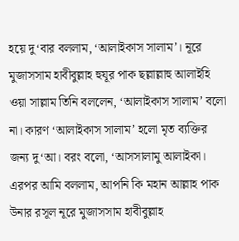হয়ে দু‘বার বললাম, ‘আলাইকাস সালাম’। নূরে মুজাসসাম হাবীবুল্লাহ হুযূর পাক ছল্লাল্লাহু আলাইহি ওয়া সাল্লাম তিনি বললেন, ‘আলাইকাস সালাম’ বলো না। কারণ ‘আলাইকাস সালাম’ হলো মৃত ব্যক্তির জন্য দু‘আ। বরং বলো, ‘আসসালামু আলাইকা। এরপর আমি বললাম, আপনি কি মহান আল্লাহ পাক উনার রসূল নূরে মুজাসসাম হাবীবুল্লাহ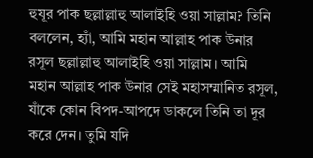হুযূর পাক ছল্লাল্লাহু আলাইহি ওয়া সাল্লাম? তিনি বললেন, হ্যাঁ, আমি মহান আল্লাহ পাক উনার রসূল ছল্লাল্লাহু আলাইহি ওয়া সাল্লাম। আমি মহান আল্লাহ পাক উনার সেই মহাসম্মানিত রসূল, যাঁকে কোন বিপদ-আপদে ডাকলে তিনি তা দূর করে দেন। তুমি যদি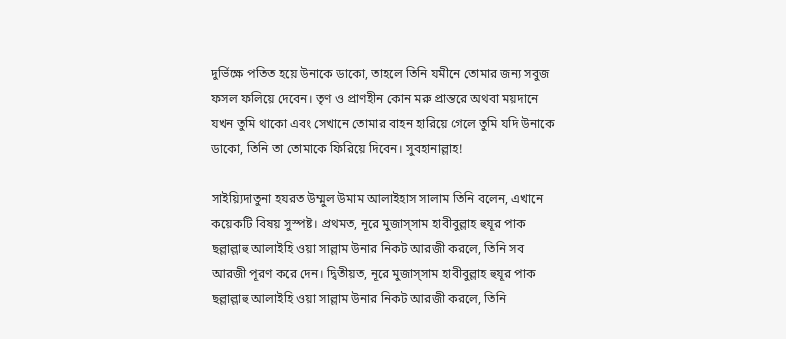দুর্ভিক্ষে পতিত হয়ে উনাকে ডাকো, তাহলে তিনি যমীনে তোমার জন্য সবুজ ফসল ফলিয়ে দেবেন। তৃণ ও প্রাণহীন কোন মরু প্রান্তরে অথবা ময়দানে যখন তুমি থাকো এবং সেখানে তোমার বাহন হারিয়ে গেলে তুমি যদি উনাকে ডাকো, তিনি তা তোমাকে ফিরিয়ে দিবেন। সুবহানাল্লাহ!

সাইয়্যিদাতুনা হযরত উম্মুল উমাম আলাইহাস সালাম তিনি বলেন, এখানে কয়েকটি বিষয় সুস্পষ্ট। প্রথমত, নূরে মুজাস্সাম হাবীবুল্লাহ হুযূর পাক ছল্লাল্লাহু আলাইহি ওয়া সাল্লাম উনার নিকট আরজী করলে, তিনি সব আরজী পূরণ করে দেন। দ্বিতীয়ত, নূরে মুজাস্সাম হাবীবুল্লাহ হুযূর পাক ছল্লাল্লাহু আলাইহি ওয়া সাল্লাম উনার নিকট আরজী করলে, তিনি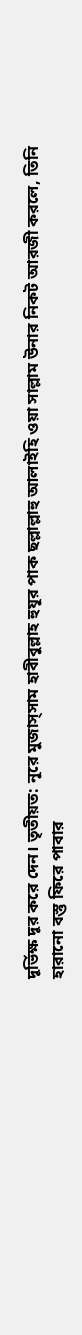দূর্ভিক্ষ দূর করে দেন। তৃতীয়ত: নূরে মুজাস্সাম হাবীবুল্লাহ হুযূর পাক ছল্লাল্লাহু আলাইহি ওয়া সাল্লাম উনার নিকট আরজী করলে, তিনি হারানো বস্তু ফিরে পাবার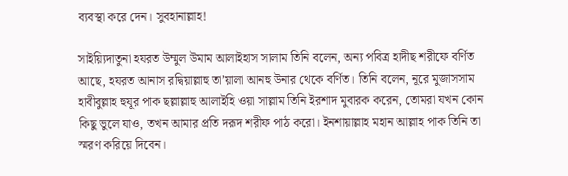ব্যবস্থা করে দেন। সুবহানাল্লাহ!

সাইয়্যিদাতুনা হযরত উম্মুল উমাম আলাইহাস সালাম তিনি বলেন, অন্য পবিত্র হাদীছ শরীফে বর্ণিত আছে, হযরত আনাস রদ্বিয়াল্লাহু তা’য়ালা আনহু উনার থেকে বর্ণিত। তিনি বলেন, নূরে মুজাসসাম হাবীবুল্লাহ হুযূর পাক ছল্লাল্লাহু আলাইহি ওয়া সাল্লাম তিনি ইরশাদ মুবারক করেন, তোমরা যখন কোন কিছু ভুলে যাও, তখন আমার প্রতি দরূদ শরীফ পাঠ করো। ইনশায়াল্লাহ মহান আল্লাহ পাক তিনি তা স্মরণ করিয়ে দিবেন।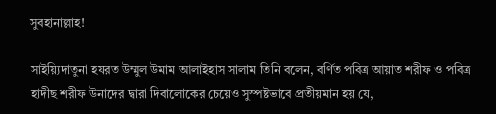সুবহানাল্লাহ!

সাইয়্যিদাতুনা হযরত উম্মুল উমাম আলাইহাস সালাম তিনি বলেন, বর্ণিত পবিত্র আয়াত শরীফ ও পবিত্র হাদীছ শরীফ উনাদের দ্বারা দিবালোকের চেয়েও সুস্পষ্টভাবে প্রতীয়মান হয় যে,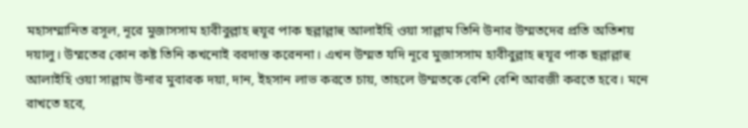মহাসম্মানিত রসূল, নূরে মুজাসসাম হাবীবুল্লাহ হুযূর পাক ছল্লাল্লাহু আলাইহি ওয়া সাল্লাম তিনি উনার উম্মতদের প্রতি অতিশয় দয়ালু। উম্মতের কোন কষ্ট তিনি কখনোই বরদাস্ত করেননা। এখন উম্মত যদি নূরে মুজাসসাম হাবীবুল্লাহ হুযূর পাক ছল্লাল্লাহু আলাইহি ওয়া সাল্লাম উনার মুবারক দয়া, দান, ইহসান লাভ করতে চায়, তাহলে উম্মতকে বেশি বেশি আরজী করতে হবে। মনে রাখতে হবে,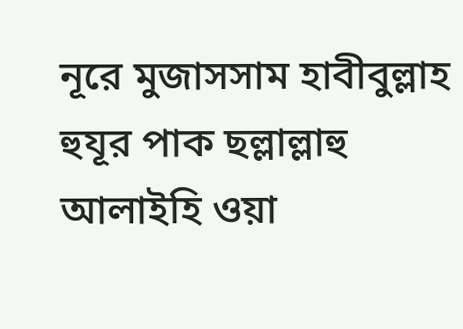নূরে মুজাসসাম হাবীবুল্লাহ হুযূর পাক ছল্লাল্লাহু আলাইহি ওয়া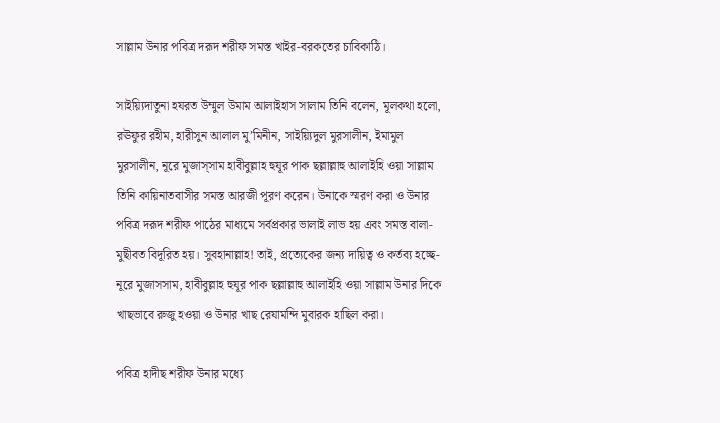সাল্লাম উনার পবিত্র দরূদ শরীফ সমস্ত খাইর-বরকতের চাবিকাঠি।

সাইয়্যিদাতুনা হযরত উম্মুল উমাম আলাইহাস সালাম তিনি বলেন, মূলকথা হলো, রঊফুর রহীম, হারীসুন আলাল মু’মিনীন, সাইয়্যিদুল মুরসালীন, ইমামুল মুরসালীন, নূরে মুজাস্সাম হাবীবুল্লাহ হুযূর পাক ছল্লাল্লাহু আলাইহি ওয়া সাল্লাম তিনি কায়িনাতবাসীর সমস্ত আরজী পূরণ করেন। উনাকে স্মরণ করা ও উনার পবিত্র দরূদ শরীফ পাঠের মাধ্যমে সর্বপ্রকার ভালাই লাভ হয় এবং সমস্ত বালা-মুছীবত বিদূরিত হয়। সুবহানাল্লাহ! তাই, প্রত্যেকের জন্য দায়িত্ব ও কর্তব্য হচ্ছে- নূরে মুজাসসাম, হাবীবুল্লাহ হুযূর পাক ছল্লাল্লাহু আলাইহি ওয়া সাল্লাম উনার দিকে খাছভাবে রুজু হওয়া ও উনার খাছ রেযামন্দি মুবারক হাছিল করা।

পবিত্র হাদীছ শরীফ উনার মধ্যে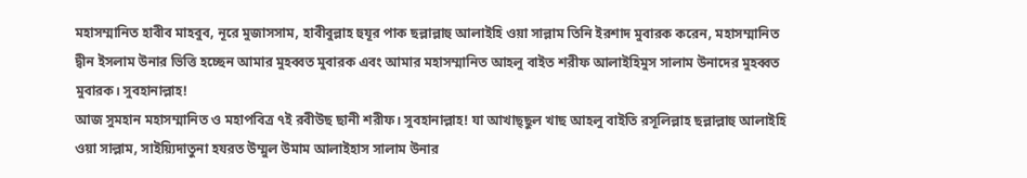মহাসম্মানিত হাবীব মাহবুব, নূরে মুজাসসাম, হাবীবুল্লাহ হুযূর পাক ছল্লাল্লাহু আলাইহি ওয়া সাল্লাম তিনি ইরশাদ মুবারক করেন, মহাসম্মানিত দ্বীন ইসলাম উনার ভিত্তি হচ্ছেন আমার মুহব্বত মুবারক এবং আমার মহাসম্মানিত আহলু বাইত শরীফ আলাইহিমুস সালাম উনাদের মুহব্বত মুবারক। সুবহানাল্লাহ!
আজ সুমহান মহাসম্মানিত ও মহাপবিত্র ৭ই রবীউছ ছানী শরীফ। সুবহানাল্লাহ! যা আখাছ্ছুল খাছ আহলু বাইতি রসূলিল্লাহ ছল্লাল্লাহু আলাইহি ওয়া সাল্লাম, সাইয়্যিদাতুনা হযরত উম্মুল উমাম আলাইহাস সালাম উনার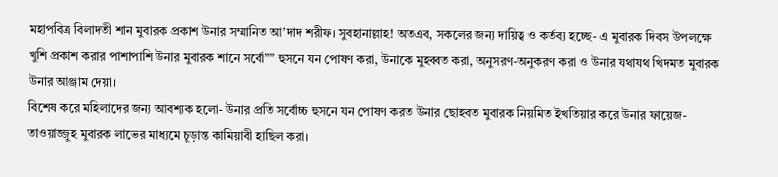মহাপবিত্র বিলাদতী শান মুবারক প্রকাশ উনার সম্মানিত আ’দাদ শরীফ। সুবহানাল্লাহ! অতএব, সকলের জন্য দায়িত্ব ও কর্তব্য হচ্ছে- এ মুবারক দিবস উপলক্ষে খুশি প্রকাশ করার পাশাপাশি উনার মুবারক শানে সর্বো”” হুসনে যন পোষণ করা, উনাকে মুহব্বত করা, অনুসরণ-অনুকরণ করা ও উনার যথাযথ খিদমত মুবারক উনার আঞ্জাম দেয়া।
বিশেষ করে মহিলাদের জন্য আবশ্যক হলো- উনার প্রতি সর্বোচ্চ হুসনে যন পোষণ করত উনার ছোহবত মুবারক নিয়মিত ইখতিয়ার করে উনার ফায়েজ-তাওয়াজ্জুহ মুবারক লাভের মাধ্যমে চূড়ান্ত কামিয়াবী হাছিল করা।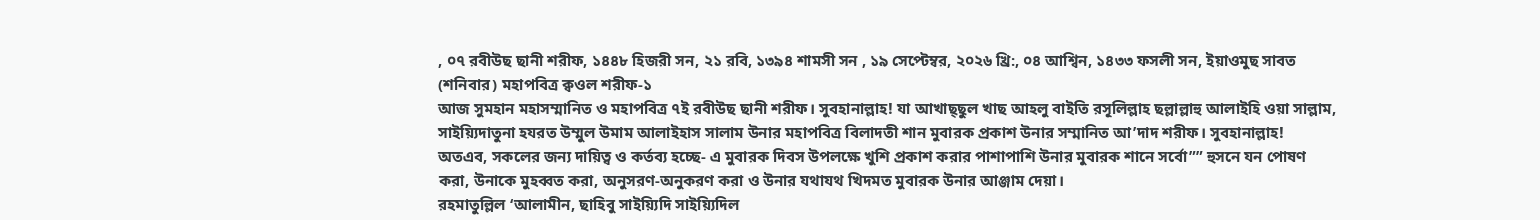, ০৭ রবীউছ ছানী শরীফ, ১৪৪৮ হিজরী সন, ২১ রবি, ১৩৯৪ শামসী সন , ১৯ সেপ্টেম্বর, ২০২৬ খ্রি:, ০৪ আশ্বিন, ১৪৩৩ ফসলী সন, ইয়াওমুছ সাবত (শনিবার) মহাপবিত্র ক্বওল শরীফ-১
আজ সুমহান মহাসম্মানিত ও মহাপবিত্র ৭ই রবীউছ ছানী শরীফ। সুবহানাল্লাহ! যা আখাছ্ছুল খাছ আহলু বাইতি রসূলিল্লাহ ছল্লাল্লাহু আলাইহি ওয়া সাল্লাম, সাইয়্যিদাতুনা হযরত উম্মুল উমাম আলাইহাস সালাম উনার মহাপবিত্র বিলাদতী শান মুবারক প্রকাশ উনার সম্মানিত আ’দাদ শরীফ। সুবহানাল্লাহ! অতএব, সকলের জন্য দায়িত্ব ও কর্তব্য হচ্ছে- এ মুবারক দিবস উপলক্ষে খুশি প্রকাশ করার পাশাপাশি উনার মুবারক শানে সর্বো”” হুসনে যন পোষণ করা, উনাকে মুহব্বত করা, অনুসরণ-অনুকরণ করা ও উনার যথাযথ খিদমত মুবারক উনার আঞ্জাম দেয়া।
রহমাতুল্লিল ‘আলামীন, ছাহিবু সাইয়্যিদি সাইয়্যিদিল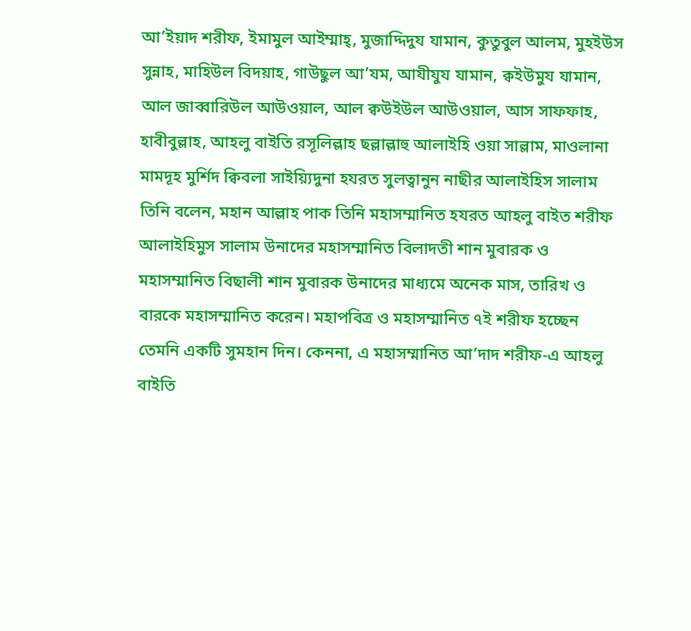আ’ইয়াদ শরীফ, ইমামুল আইম্মাহ্, মুজাদ্দিদুয যামান, কুতুবুল আলম, মুহইউস সুন্নাহ, মাহিউল বিদয়াহ, গাউছুল আ’যম, আযীযুয যামান, ক্বইউমুয যামান, আল জাব্বারিউল আউওয়াল, আল ক্বউইউল আউওয়াল, আস সাফফাহ, হাবীবুল্লাহ, আহলু বাইতি রসূলিল্লাহ ছল্লাল্লাহু আলাইহি ওয়া সাল্লাম, মাওলানা মামদূহ মুর্শিদ ক্বিবলা সাইয়্যিদুনা হযরত সুলত্বানুন নাছীর আলাইহিস সালাম তিনি বলেন, মহান আল্লাহ পাক তিনি মহাসম্মানিত হযরত আহলু বাইত শরীফ আলাইহিমুস সালাম উনাদের মহাসম্মানিত বিলাদতী শান মুবারক ও মহাসম্মানিত বিছালী শান মুবারক উনাদের মাধ্যমে অনেক মাস, তারিখ ও বারকে মহাসম্মানিত করেন। মহাপবিত্র ও মহাসম্মানিত ৭ই শরীফ হচ্ছেন তেমনি একটি সুমহান দিন। কেননা, এ মহাসম্মানিত আ’দাদ শরীফ-এ আহলু বাইতি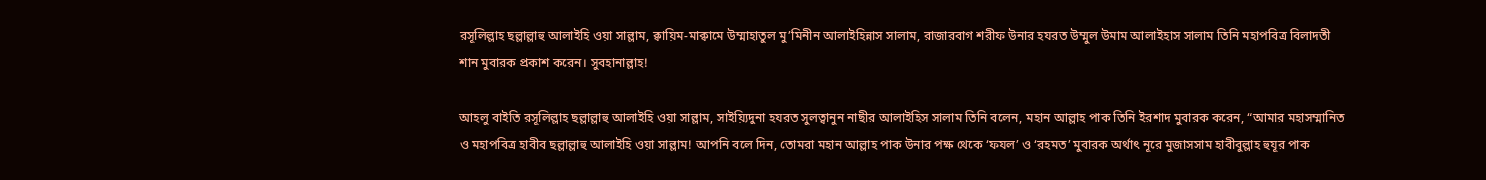রসূলিল্লাহ ছল্লাল্লাহু আলাইহি ওয়া সাল্লাম, ক্বায়িম-মাক্বামে উম্মাহাতুল মু’মিনীন আলাইহিন্নাস সালাম, রাজারবাগ শরীফ উনার হযরত উম্মুল উমাম আলাইহাস সালাম তিনি মহাপবিত্র বিলাদতী শান মুবারক প্রকাশ করেন। সুবহানাল্লাহ!

আহলু বাইতি রসূলিল্লাহ ছল্লাল্লাহু আলাইহি ওয়া সাল্লাম, সাইয়্যিদুনা হযরত সুলত্বানুন নাছীর আলাইহিস সালাম তিনি বলেন, মহান আল্লাহ পাক তিনি ইরশাদ মুবারক করেন, “আমার মহাসম্মানিত ও মহাপবিত্র হাবীব ছল্লাল্লাহু আলাইহি ওয়া সাল্লাম! আপনি বলে দিন, তোমরা মহান আল্লাহ পাক উনার পক্ষ থেকে ‘ফযল’ ও ‘রহমত’ মুবারক অর্থাৎ নূরে মুজাসসাম হাবীবুল্লাহ হুযূর পাক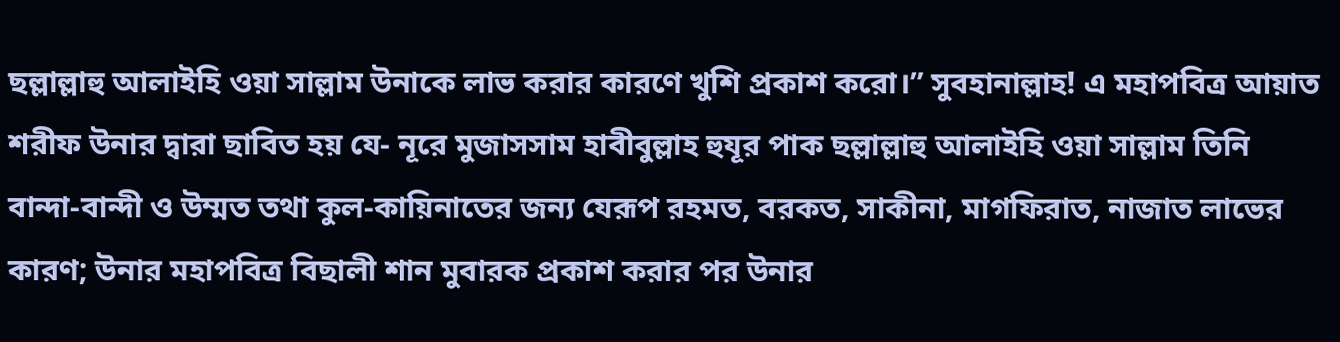ছল্লাল্লাহু আলাইহি ওয়া সাল্লাম উনাকে লাভ করার কারণে খুশি প্রকাশ করো।” সুবহানাল্লাহ! এ মহাপবিত্র আয়াত শরীফ উনার দ্বারা ছাবিত হয় যে- নূরে মুজাসসাম হাবীবুল্লাহ হুযূর পাক ছল্লাল্লাহু আলাইহি ওয়া সাল্লাম তিনি বান্দা-বান্দী ও উম্মত তথা কুল-কায়িনাতের জন্য যেরূপ রহমত, বরকত, সাকীনা, মাগফিরাত, নাজাত লাভের কারণ; উনার মহাপবিত্র বিছালী শান মুবারক প্রকাশ করার পর উনার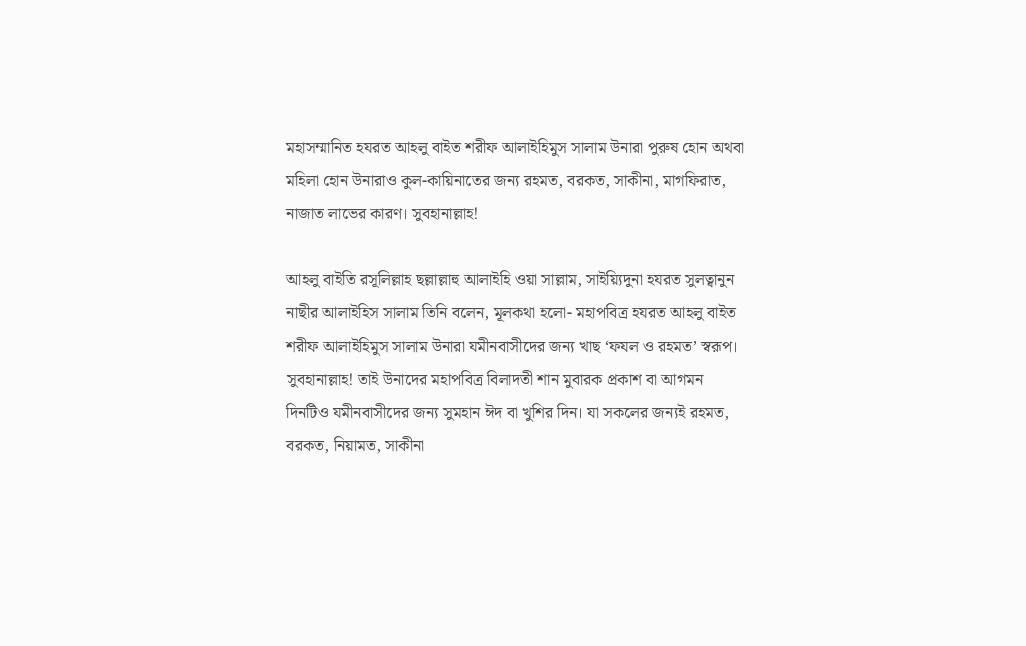মহাসম্মানিত হযরত আহলু বাইত শরীফ আলাইহিমুস সালাম উনারা পুরুষ হোন অথবা মহিলা হোন উনারাও কুল-কায়িনাতের জন্য রহমত, বরকত, সাকীনা, মাগফিরাত, নাজাত লাভের কারণ। সুবহানাল্লাহ!

আহলু বাইতি রসূলিল্লাহ ছল্লাল্লাহু আলাইহি ওয়া সাল্লাম, সাইয়্যিদুনা হযরত সুলত্বানুন নাছীর আলাইহিস সালাম তিনি বলেন, মূলকথা হলো- মহাপবিত্র হযরত আহলু বাইত শরীফ আলাইহিমুস সালাম উনারা যমীনবাসীদের জন্য খাছ ‘ফযল ও রহমত’ স্বরূপ। সুবহানাল্লাহ! তাই উনাদের মহাপবিত্র বিলাদতী শান মুবারক প্রকাশ বা আগমন দিনটিও যমীনবাসীদের জন্য সুমহান ঈদ বা খুশির দিন। যা সকলের জন্যই রহমত, বরকত, নিয়ামত, সাকীনা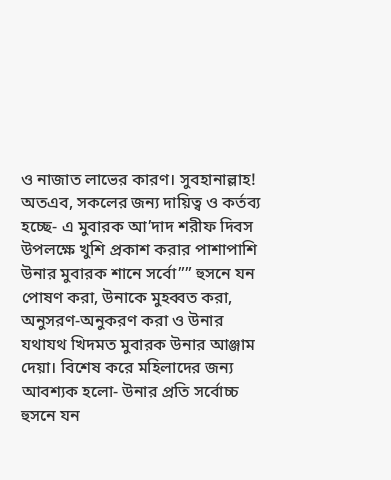ও নাজাত লাভের কারণ। সুবহানাল্লাহ! অতএব, সকলের জন্য দায়িত্ব ও কর্তব্য হচ্ছে- এ মুবারক আ’দাদ শরীফ দিবস উপলক্ষে খুশি প্রকাশ করার পাশাপাশি উনার মুবারক শানে সর্বো”” হুসনে যন পোষণ করা, উনাকে মুহব্বত করা, অনুসরণ-অনুকরণ করা ও উনার যথাযথ খিদমত মুবারক উনার আঞ্জাম দেয়া। বিশেষ করে মহিলাদের জন্য আবশ্যক হলো- উনার প্রতি সর্বোচ্চ হুসনে যন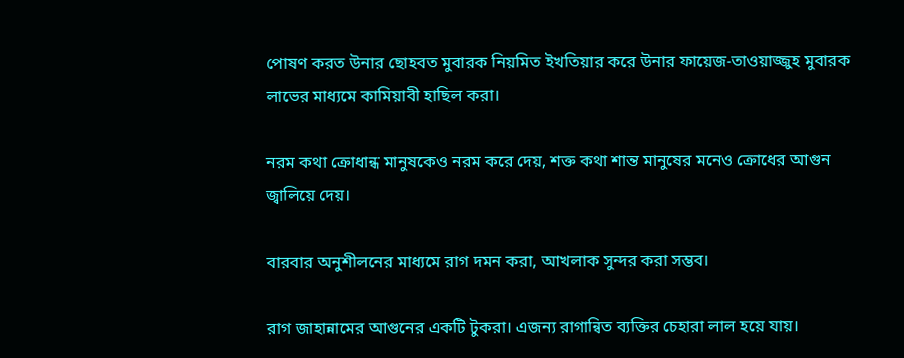পোষণ করত উনার ছোহবত মুবারক নিয়মিত ইখতিয়ার করে উনার ফায়েজ-তাওয়াজ্জুহ মুবারক লাভের মাধ্যমে কামিয়াবী হাছিল করা।

নরম কথা ক্রোধান্ধ মানুষকেও নরম করে দেয়, শক্ত কথা শান্ত মানুষের মনেও ক্রোধের আগুন জ্বালিয়ে দেয়।

বারবার অনুশীলনের মাধ্যমে রাগ দমন করা, আখলাক সুন্দর করা সম্ভব।

রাগ জাহান্নামের আগুনের একটি টুকরা। এজন্য রাগান্বিত ব্যক্তির চেহারা লাল হয়ে যায়।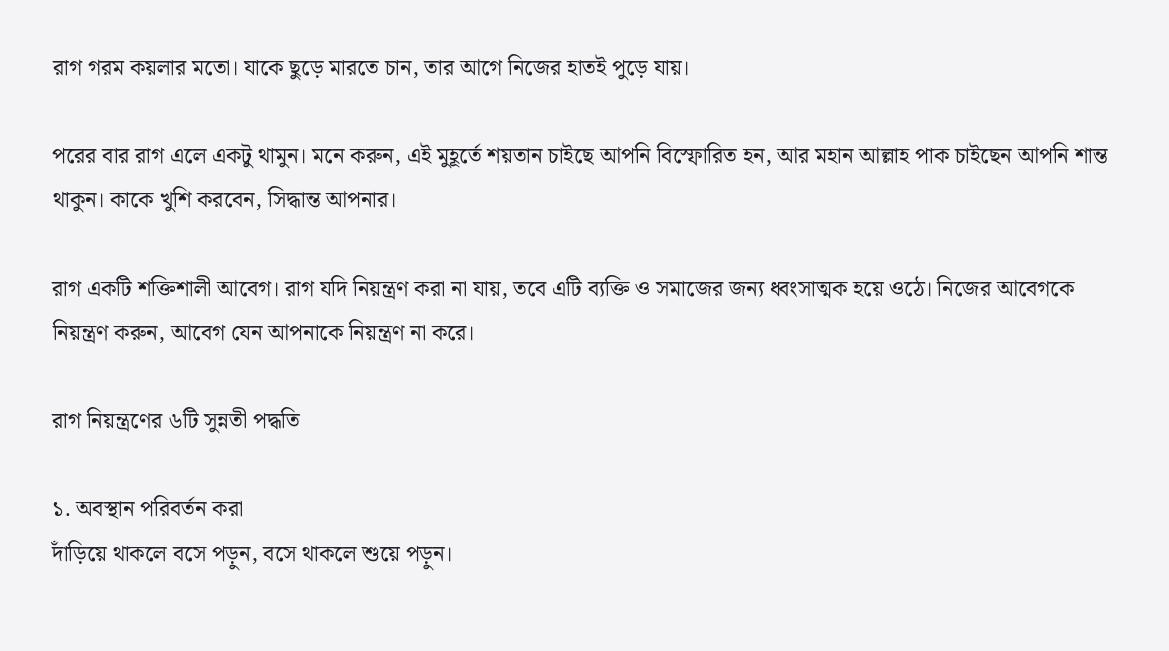রাগ গরম কয়লার মতো। যাকে ছুড়ে মারতে চান, তার আগে নিজের হাতই পুড়ে যায়।

পরের বার রাগ এলে একটু থামুন। মনে করুন, এই মুহূর্তে শয়তান চাইছে আপনি বিস্ফোরিত হন, আর মহান আল্লাহ পাক চাইছেন আপনি শান্ত থাকুন। কাকে খুশি করবেন, সিদ্ধান্ত আপনার।

রাগ একটি শক্তিশালী আবেগ। রাগ যদি নিয়ন্ত্রণ করা না যায়, তবে এটি ব্যক্তি ও সমাজের জন্য ধ্বংসাত্মক হয়ে ওঠে। নিজের আবেগকে নিয়ন্ত্রণ করুন, আবেগ যেন আপনাকে নিয়ন্ত্রণ না করে।

রাগ নিয়ন্ত্রণের ৬টি সুন্নতী পদ্ধতি

১. অবস্থান পরিবর্তন করা
দাঁড়িয়ে থাকলে বসে পড়ুন, বসে থাকলে শুয়ে পড়ুন।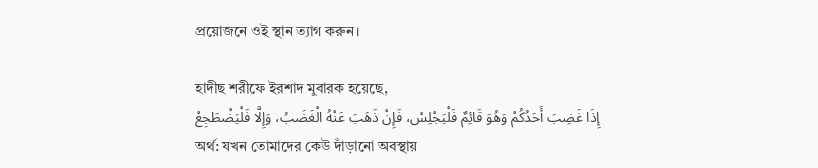প্রয়োজনে ওই স্থান ত্যাগ করুন।

হাদীছ শরীফে ইরশাদ মুবারক হয়েছে,
إِذَا غَضِبَ أَحَدُكُمْ وَهُوَ قَائِمٌ فَلْيَجْلِسْ، فَإِنْ ذَهَبَ عَنْهُ الْغَضَبُ، وَإِلَّا فَلْيَضْطَجِعْ
অর্থ: যখন তোমাদের কেউ দাঁড়ানো অবস্থায়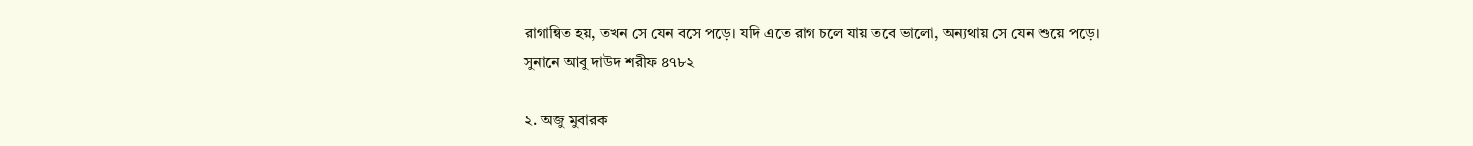রাগান্বিত হয়, তখন সে যেন বসে পড়ে। যদি এতে রাগ চলে যায় তবে ভালো, অন্যথায় সে যেন শুয়ে পড়ে।
সুনানে আবু দাউদ শরীফ ৪৭৮২

২. অজু মুবারক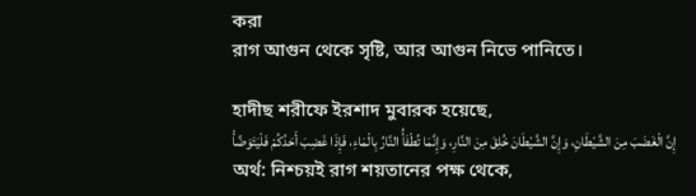করা
রাগ আগুন থেকে সৃষ্টি, আর আগুন নিভে পানিতে।

হাদীছ শরীফে ইরশাদ মুবারক হয়েছে,
إِنَّ الْغَضَبَ مِنَ الشَّيْطَانِ، وَإِنَّ الشَّيْطَانَ خُلِقَ مِنَ النَّارِ، وَإِنَّمَا تُطْفَأُ النَّارُ بِالْمَاءِ، فَإِذَا غَضِبَ أَحَدُكُمْ فَلْيَتَوَضَّأْ
অর্থ: নিশ্চয়ই রাগ শয়তানের পক্ষ থেকে,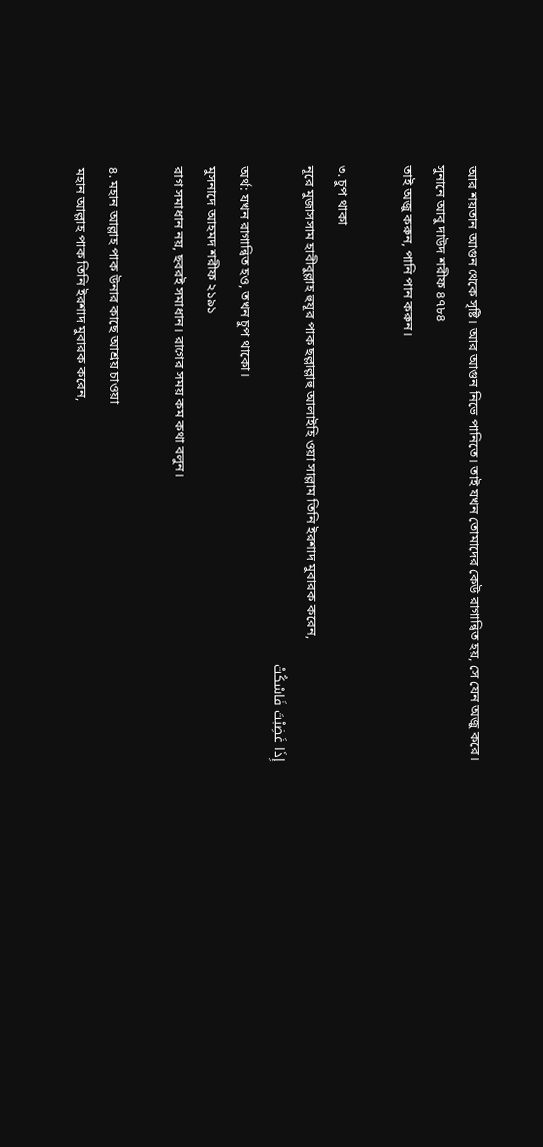আর শয়তান আগুন থেকে সৃষ্টি। আর আগুন নিভে পানিতে। তাই যখন তোমাদের কেউ রাগান্বিত হয়, সে যেন অজু করে।
সুনানে আবু দাউদ শরীফ ৪৭৮৪
তাই অজু করুন, পানি পান করুন।

৩. চুপ থাকা
নূরে মুজাসসাম হাবীবুল্লাহ হুযূর পাক ছল্লাল্লাহু আলাইহি ওয়া সাল্লাম তিনি ইরশাদ মুবারক করেন,
إِذَا غَضِبْتَ فَاسْكُتْ
অর্থ: যখন রাগান্বিত হও, তখন চুপ থাকো।
মুসনাদে আহমদ শরীফ ২১৯১
রাগ সমাধান নয়, ছবরই সমাধান। রাগের সময় কম কথা বলুন।

৪. মহান আল্লাহ পাক উনার কাছে আশ্রয় চাওয়া
মহান আল্লাহ পাক তিনি ইরশাদ মুবারক করেন,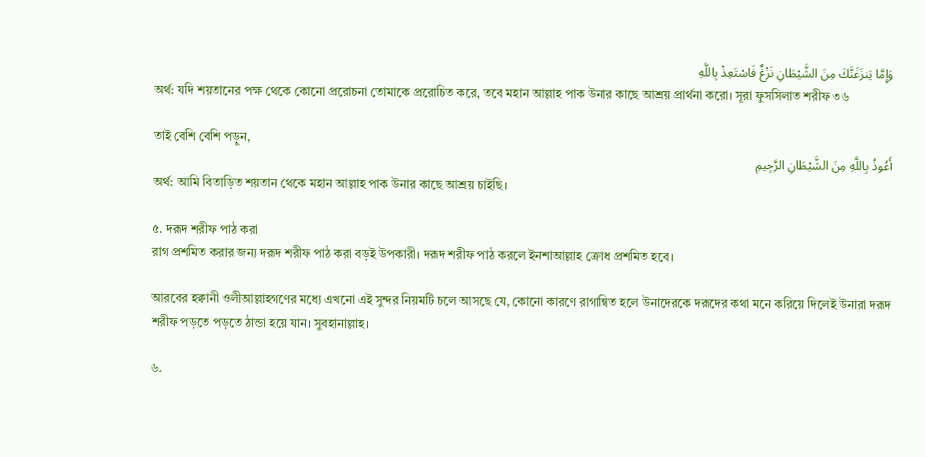وَإِمَّا يَنزَغَنَّكَ مِنَ الشَّيْطَانِ نَزْغٌ فَاسْتَعِذْ بِاللَّهِ
অর্থ: যদি শয়তানের পক্ষ থেকে কোনো প্ররোচনা তোমাকে প্ররোচিত করে, তবে মহান আল্লাহ পাক উনার কাছে আশ্রয় প্রার্থনা করো। সূরা ফুসসিলাত শরীফ ৩৬

তাই বেশি বেশি পড়ুন,
أَعُوذُ بِاللَّهِ مِنَ الشَّيْطَانِ الرَّجِيمِ
অর্থ: আমি বিতাড়িত শয়তান থেকে মহান আল্লাহ পাক উনার কাছে আশ্রয় চাইছি।

৫. দরূদ শরীফ পাঠ করা
রাগ প্রশমিত করার জন্য দরূদ শরীফ পাঠ করা বড়ই উপকারী। দরূদ শরীফ পাঠ করলে ইনশাআল্লাহ ক্রোধ প্রশমিত হবে।

আরবের হক্বানী ওলীআল্লাহগণের মধ্যে এখনো এই সুন্দর নিয়মটি চলে আসছে যে, কোনো কারণে রাগান্বিত হলে উনাদেরকে দরূদের কথা মনে করিয়ে দিলেই উনারা দরূদ শরীফ পড়তে পড়তে ঠান্ডা হয়ে যান। সুবহানাল্লাহ।

৬.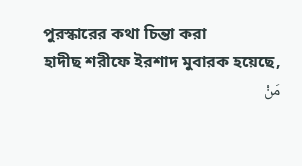পুরস্কারের কথা চিন্তা করা
হাদীছ শরীফে ইরশাদ মুবারক হয়েছে,
مَنْ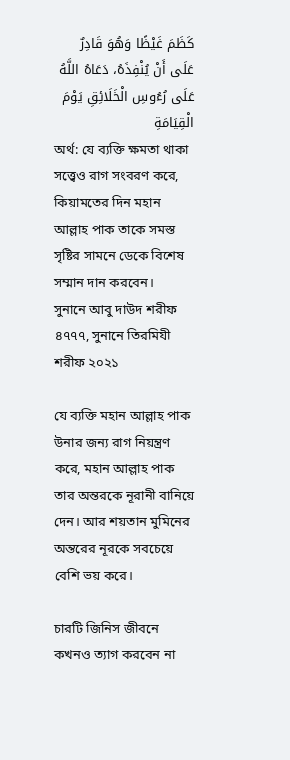كَظَمَ غَيْظًا وَهُوَ قَادِرٌ عَلَى أَنْ يُنْفِذَهُ، دَعَاهُ اللَّهُ عَلَى رُءُوسِ الْخَلَائِقِ يَوْمَ الْقِيَامَةِ
অর্থ: যে ব্যক্তি ক্ষমতা থাকা সত্ত্বেও রাগ সংবরণ করে, কিয়ামতের দিন মহান আল্লাহ পাক তাকে সমস্ত সৃষ্টির সামনে ডেকে বিশেষ সম্মান দান করবেন।
সুনানে আবু দাউদ শরীফ ৪৭৭৭, সুনানে তিরমিযী শরীফ ২০২১

যে ব্যক্তি মহান আল্লাহ পাক উনার জন্য রাগ নিয়ন্ত্রণ করে, মহান আল্লাহ পাক তার অন্তরকে নূরানী বানিয়ে দেন। আর শয়তান মুমিনের অন্তরের নূরকে সবচেয়ে বেশি ভয় করে।

চারটি জিনিস জীবনে কখনও ত্যাগ করবেন না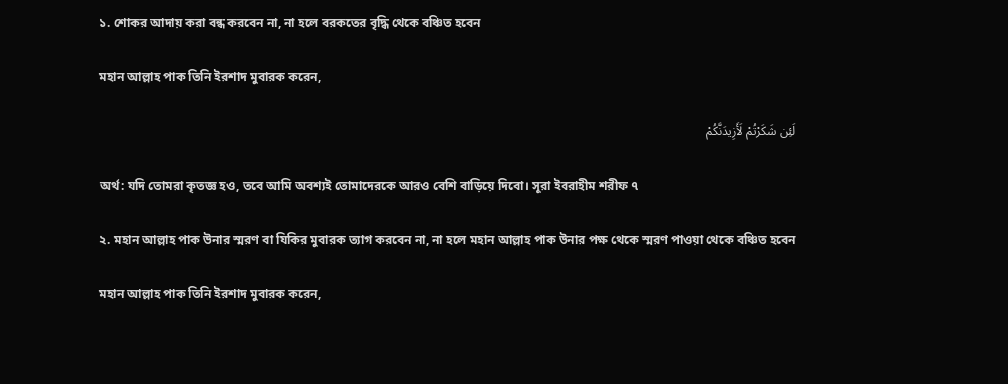১. শোকর আদায় করা বন্ধ করবেন না, না হলে বরকতের বৃদ্ধি থেকে বঞ্চিত হবেন

মহান আল্লাহ পাক তিনি ইরশাদ মুবারক করেন,

لَئِن شَكَرْتُمْ لَأَزِيدَنَّكُمْ

অর্থ: যদি তোমরা কৃতজ্ঞ হও, তবে আমি অবশ্যই তোমাদেরকে আরও বেশি বাড়িয়ে দিবো। সূরা ইবরাহীম শরীফ ৭

২. মহান আল্লাহ পাক উনার স্মরণ বা যিকির মুবারক ত্যাগ করবেন না, না হলে মহান আল্লাহ পাক উনার পক্ষ থেকে স্মরণ পাওয়া থেকে বঞ্চিত হবেন

মহান আল্লাহ পাক তিনি ইরশাদ মুবারক করেন,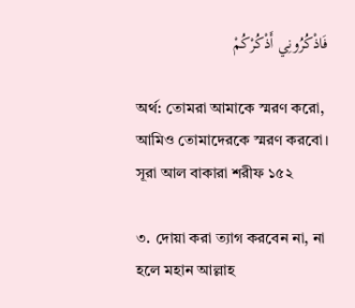فَاذْكُرُونِي أَذْكُرْكُمْ

অর্থ: তোমরা আমাকে স্মরণ করো, আমিও তোমাদেরকে স্মরণ করবো। সূরা আল বাকারা শরীফ ১৫২

৩. দোয়া করা ত্যাগ করবেন না, না হলে মহান আল্লাহ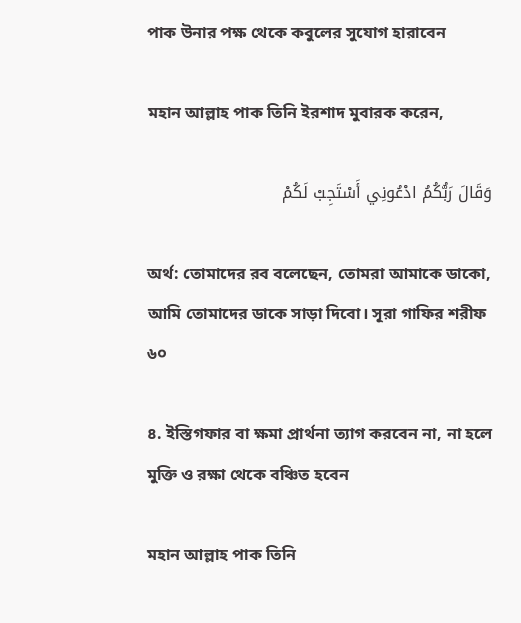পাক উনার পক্ষ থেকে কবুলের সুযোগ হারাবেন

মহান আল্লাহ পাক তিনি ইরশাদ মুবারক করেন,

وَقَالَ رَبُّكُمُ ادْعُونِي أَسْتَجِبْ لَكُمْ

অর্থ: তোমাদের রব বলেছেন, তোমরা আমাকে ডাকো, আমি তোমাদের ডাকে সাড়া দিবো। সূরা গাফির শরীফ ৬০

৪. ইস্তিগফার বা ক্ষমা প্রার্থনা ত্যাগ করবেন না, না হলে মুক্তি ও রক্ষা থেকে বঞ্চিত হবেন

মহান আল্লাহ পাক তিনি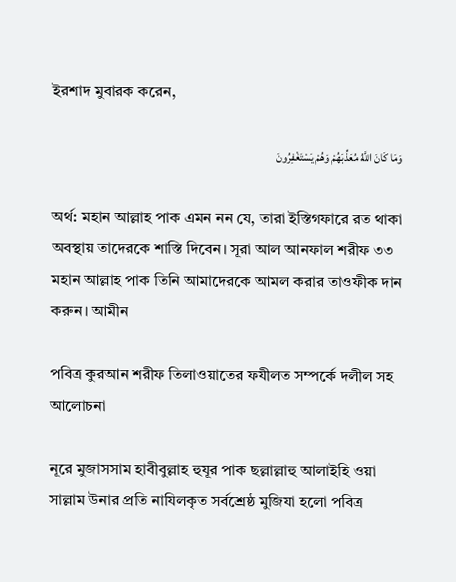ইরশাদ মুবারক করেন,

وَمَا كَانَ اللَّهُ مُعَذِّبَهُمْ وَهُمْ يَسْتَغْفِرُونَ

অর্থ: মহান আল্লাহ পাক এমন নন যে, তারা ইস্তিগফারে রত থাকা অবস্থায় তাদেরকে শাস্তি দিবেন। সূরা আল আনফাল শরীফ ৩৩
মহান আল্লাহ পাক তিনি আমাদেরকে আমল করার তাওফীক দান করুন। আমীন

পবিত্র কুরআন শরীফ তিলাওয়াতের ফযীলত সম্পর্কে দলীল সহ আলোচনা

নূরে মুজাসসাম হাবীবুল্লাহ হুযূর পাক ছল্লাল্লাহু আলাইহি ওয়া সাল্লাম উনার প্রতি নাযিলকৃত সর্বশ্রেষ্ঠ মুজিযা হলো পবিত্র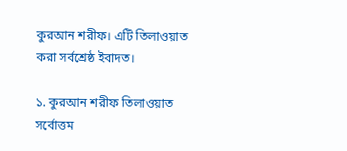কুরআন শরীফ। এটি তিলাওয়াত করা সর্বশ্রেষ্ঠ ইবাদত।

১. কুরআন শরীফ তিলাওয়াত সর্বোত্তম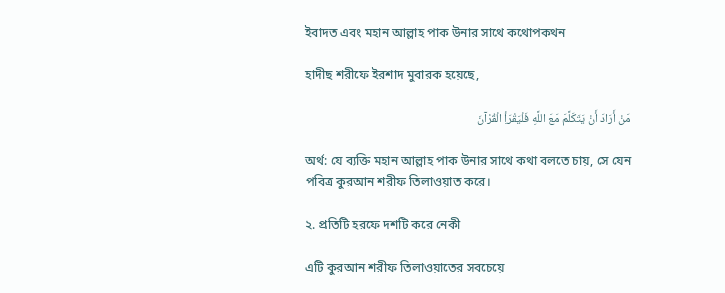ইবাদত এবং মহান আল্লাহ পাক উনার সাথে কথোপকথন

হাদীছ শরীফে ইরশাদ মুবারক হয়েছে,

مَنْ أَرَادَ أَنْ يَتَكَلَّمَ مَعَ اللَّهِ فَلْيَقْرَأِ الْقُرْآنَ

অর্থ: যে ব্যক্তি মহান আল্লাহ পাক উনার সাথে কথা বলতে চায়, সে যেন পবিত্র কুরআন শরীফ তিলাওয়াত করে।

২. প্রতিটি হরফে দশটি করে নেকী

এটি কুরআন শরীফ তিলাওয়াতের সবচেয়ে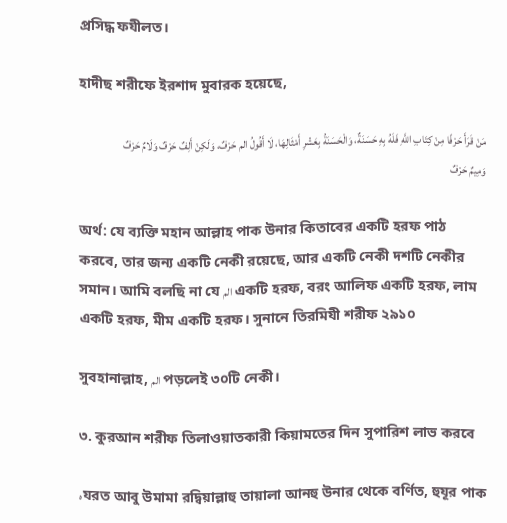প্রসিদ্ধ ফযীলত।

হাদীছ শরীফে ইরশাদ মুবারক হয়েছে,

مَنْ قَرَأَ حَرْفًا مِنْ كِتَابِ اللَّهِ فَلَهُ بِهِ حَسَنَةٌ، وَالْحَسَنَةُ بِعَشْرِ أَمْثَالِهَا، لَا أَقُولُ الم حَرْفٌ، وَلَكِنْ أَلِفٌ حَرْفٌ وَلَامٌ حَرْفٌ وَمِيمٌ حَرْفٌ

অর্থ: যে ব্যক্তি মহান আল্লাহ পাক উনার কিতাবের একটি হরফ পাঠ করবে, তার জন্য একটি নেকী রয়েছে, আর একটি নেকী দশটি নেকীর সমান। আমি বলছি না যে الم একটি হরফ, বরং আলিফ একটি হরফ, লাম একটি হরফ, মীম একটি হরফ। সুনানে তিরমিযী শরীফ ২৯১০

সুবহানাল্লাহ, الم পড়লেই ৩০টি নেকী।

৩. কুরআন শরীফ তিলাওয়াতকারী কিয়ামতের দিন সুপারিশ লাভ করবে

هযরত আবু উমামা রদ্বিয়াল্লাহু তায়ালা আনহু উনার থেকে বর্ণিত, হুযূর পাক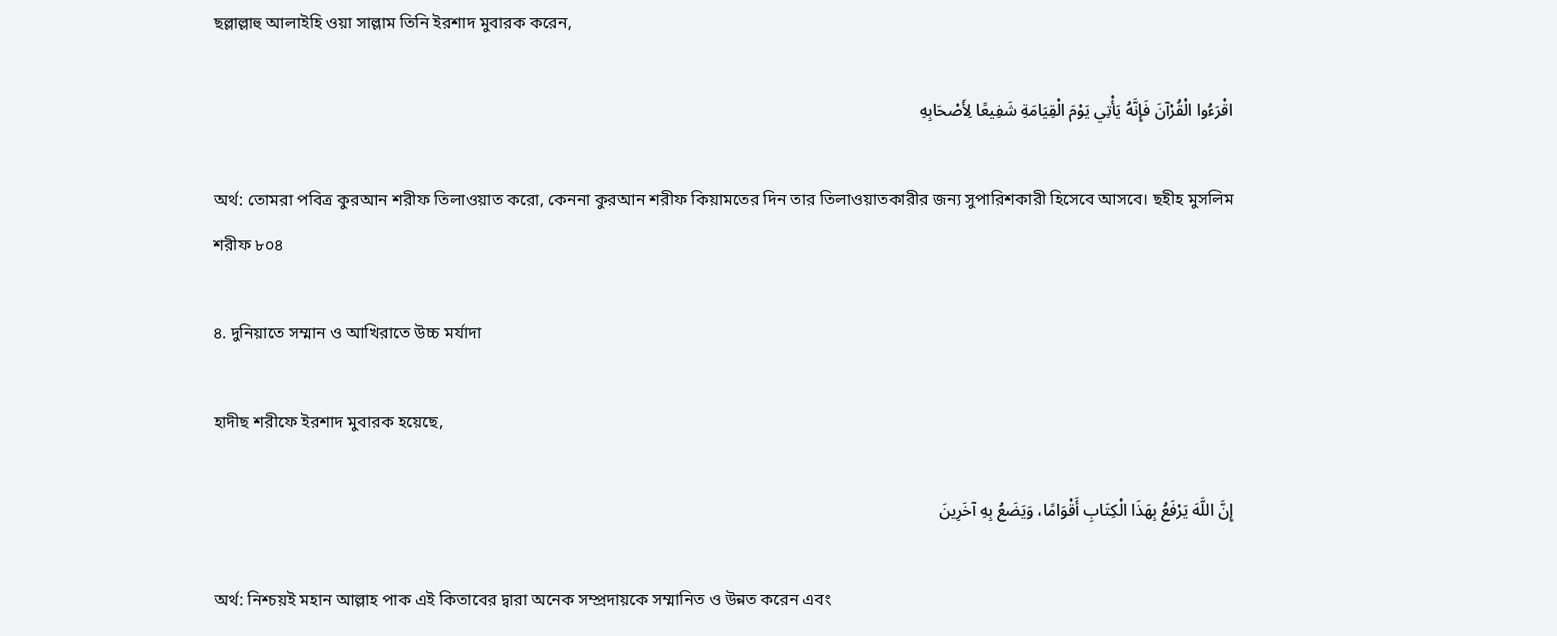ছল্লাল্লাহু আলাইহি ওয়া সাল্লাম তিনি ইরশাদ মুবারক করেন,

اقْرَءُوا الْقُرْآنَ فَإِنَّهُ يَأْتِي يَوْمَ الْقِيَامَةِ شَفِيعًا لِأَصْحَابِهِ

অর্থ: তোমরা পবিত্র কুরআন শরীফ তিলাওয়াত করো, কেননা কুরআন শরীফ কিয়ামতের দিন তার তিলাওয়াতকারীর জন্য সুপারিশকারী হিসেবে আসবে। ছহীহ মুসলিম শরীফ ৮০৪

৪. দুনিয়াতে সম্মান ও আখিরাতে উচ্চ মর্যাদা

হাদীছ শরীফে ইরশাদ মুবারক হয়েছে,

إِنَّ اللَّهَ يَرْفَعُ بِهَذَا الْكِتَابِ أَقْوَامًا، وَيَضَعُ بِهِ آخَرِينَ

অর্থ: নিশ্চয়ই মহান আল্লাহ পাক এই কিতাবের দ্বারা অনেক সম্প্রদায়কে সম্মানিত ও উন্নত করেন এবং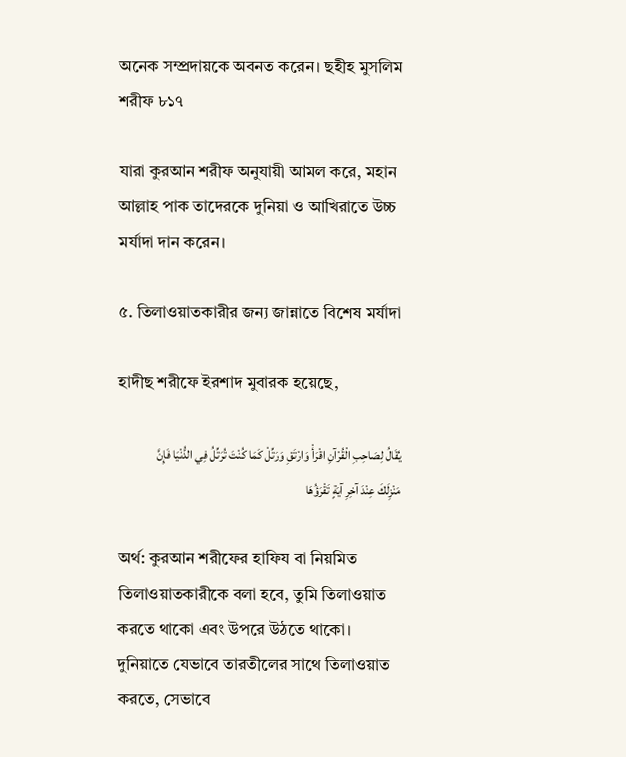অনেক সম্প্রদায়কে অবনত করেন। ছহীহ মুসলিম শরীফ ৮১৭

যারা কুরআন শরীফ অনুযায়ী আমল করে, মহান আল্লাহ পাক তাদেরকে দুনিয়া ও আখিরাতে উচ্চ মর্যাদা দান করেন।

৫. তিলাওয়াতকারীর জন্য জান্নাতে বিশেষ মর্যাদা

হাদীছ শরীফে ইরশাদ মুবারক হয়েছে,

يُقَالُ لِصَاحِبِ الْقُرْآنِ اقْرَأْ وَارْتَقِ وَرَتِّلْ كَمَا كُنْتَ تُرَتِّلُ فِي الدُّنْيَا فَإِنَّ مَنْزِلَكَ عِنْدَ آخِرِ آيَةٍ تَقْرَؤُهَا

অর্থ: কুরআন শরীফের হাফিয বা নিয়মিত তিলাওয়াতকারীকে বলা হবে, তুমি তিলাওয়াত করতে থাকো এবং উপরে উঠতে থাকো। দুনিয়াতে যেভাবে তারতীলের সাথে তিলাওয়াত করতে, সেভাবে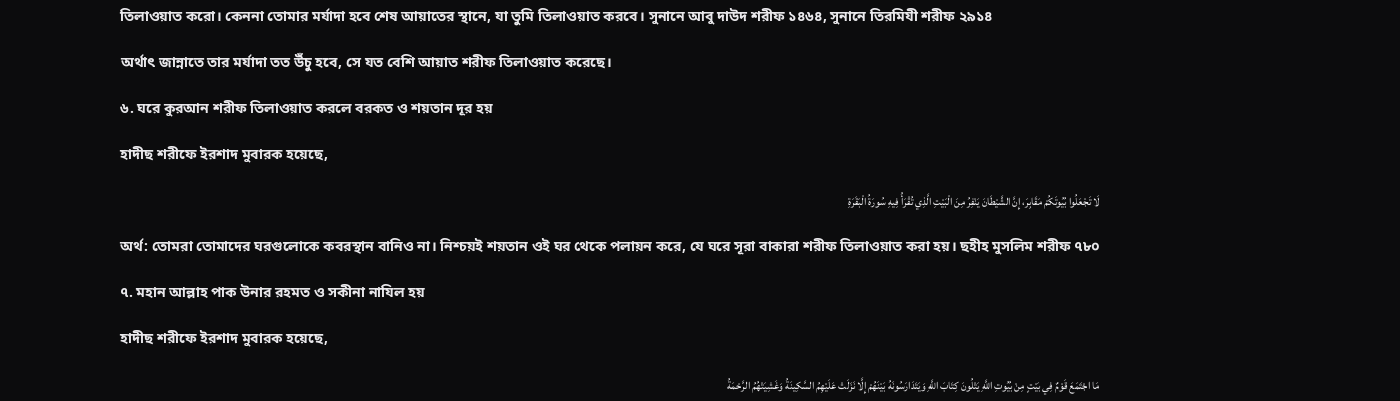তিলাওয়াত করো। কেননা তোমার মর্যাদা হবে শেষ আয়াতের স্থানে, যা তুমি তিলাওয়াত করবে। সুনানে আবু দাউদ শরীফ ১৪৬৪, সুনানে তিরমিযী শরীফ ২৯১৪

অর্থাৎ জান্নাতে তার মর্যাদা তত উঁচু হবে, সে যত বেশি আয়াত শরীফ তিলাওয়াত করেছে।

৬. ঘরে কুরআন শরীফ তিলাওয়াত করলে বরকত ও শয়তান দূর হয়

হাদীছ শরীফে ইরশাদ মুবারক হয়েছে,

لَا تَجْعَلُوا بُيُوتَكُمْ مَقَابِرَ، إِنَّ الشَّيْطَانَ يَنْفِرُ مِنَ الْبَيْتِ الَّذِي تُقْرَأُ فِيهِ سُورَةُ الْبَقَرَةِ

অর্থ: তোমরা তোমাদের ঘরগুলোকে কবরস্থান বানিও না। নিশ্চয়ই শয়তান ওই ঘর থেকে পলায়ন করে, যে ঘরে সূরা বাকারা শরীফ তিলাওয়াত করা হয়। ছহীহ মুসলিম শরীফ ৭৮০

৭. মহান আল্লাহ পাক উনার রহমত ও সকীনা নাযিল হয়

হাদীছ শরীফে ইরশাদ মুবারক হয়েছে,

مَا اجْتَمَعَ قَوْمٌ فِي بَيْتٍ مِنْ بُيُوتِ اللَّهِ يَتْلُونَ كِتَابَ اللَّهِ وَيَتَدَارَسُونَهُ بَيْنَهُمْ إِلَّا نَزَلَتْ عَلَيْهِمُ السَّكِينَةُ وَغَشِيَتْهُمُ الرَّحْمَةُ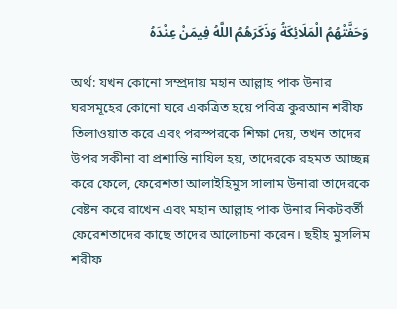وَحَفَّتْهُمُ الْمَلَائِكَةُ وَذَكَرَهُمُ اللَّهُ فِيمَنْ عِنْدَهُ

অর্থ: যখন কোনো সম্প্রদায় মহান আল্লাহ পাক উনার ঘরসমূহের কোনো ঘরে একত্রিত হয়ে পবিত্র কুরআন শরীফ তিলাওয়াত করে এবং পরস্পরকে শিক্ষা দেয়, তখন তাদের উপর সকীনা বা প্রশান্তি নাযিল হয়, তাদেরকে রহমত আচ্ছন্ন করে ফেলে, ফেরেশতা আলাইহিমুস সালাম উনারা তাদেরকে বেষ্টন করে রাখেন এবং মহান আল্লাহ পাক উনার নিকটবর্তী ফেরেশতাদের কাছে তাদের আলোচনা করেন। ছহীহ মুসলিম শরীফ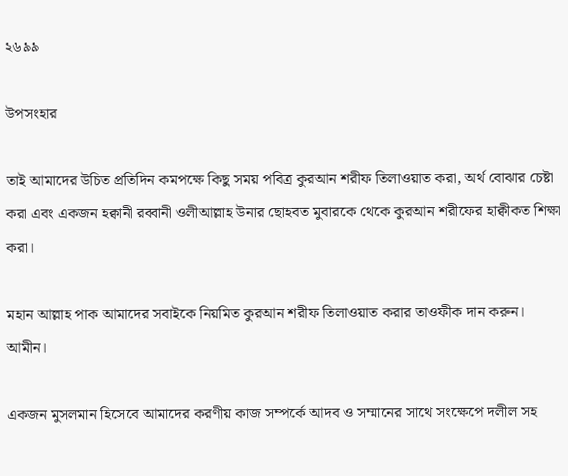২৬৯৯

উপসংহার

তাই আমাদের উচিত প্রতিদিন কমপক্ষে কিছু সময় পবিত্র কুরআন শরীফ তিলাওয়াত করা, অর্থ বোঝার চেষ্টা করা এবং একজন হক্বানী রব্বানী ওলীআল্লাহ উনার ছোহবত মুবারকে থেকে কুরআন শরীফের হাক্বীকত শিক্ষা করা।

মহান আল্লাহ পাক আমাদের সবাইকে নিয়মিত কুরআন শরীফ তিলাওয়াত করার তাওফীক দান করুন। আমীন।

একজন মুসলমান হিসেবে আমাদের করণীয় কাজ সম্পর্কে আদব ও সম্মানের সাথে সংক্ষেপে দলীল সহ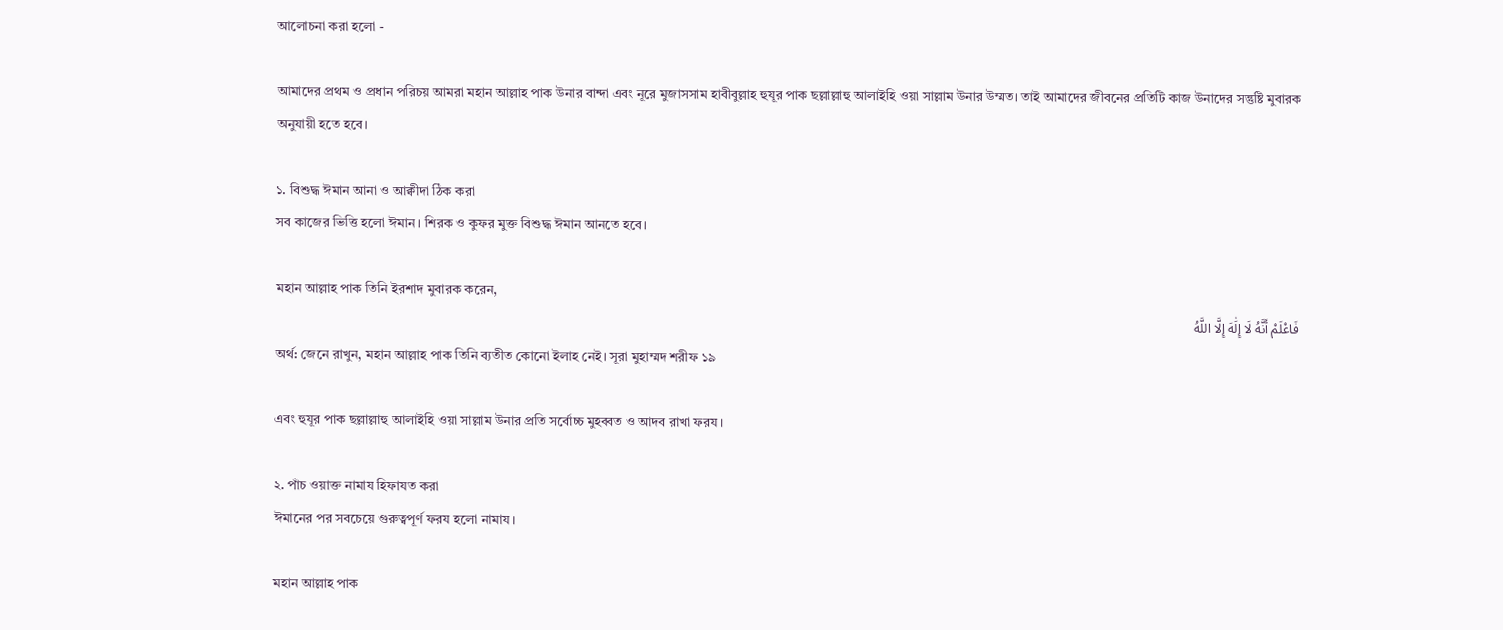আলোচনা করা হলো -

আমাদের প্রথম ও প্রধান পরিচয় আমরা মহান আল্লাহ পাক উনার বান্দা এবং নূরে মুজাসসাম হাবীবুল্লাহ হুযূর পাক ছল্লাল্লাহু আলাইহি ওয়া সাল্লাম উনার উম্মত। তাই আমাদের জীবনের প্রতিটি কাজ উনাদের সন্তুষ্টি মুবারক অনুযায়ী হতে হবে।

১. বিশুদ্ধ ঈমান আনা ও আক্বীদা ঠিক করা
সব কাজের ভিত্তি হলো ঈমান। শিরক ও কুফর মুক্ত বিশুদ্ধ ঈমান আনতে হবে।

মহান আল্লাহ পাক তিনি ইরশাদ মুবারক করেন,
فَاعْلَمْ أَنَّهُ لَا إِلَٰهَ إِلَّا اللَّهُ
অর্থ: জেনে রাখুন, মহান আল্লাহ পাক তিনি ব্যতীত কোনো ইলাহ নেই। সূরা মুহাম্মদ শরীফ ১৯

এবং হুযূর পাক ছল্লাল্লাহু আলাইহি ওয়া সাল্লাম উনার প্রতি সর্বোচ্চ মুহব্বত ও আদব রাখা ফরয।

২. পাঁচ ওয়াক্ত নামায হিফাযত করা
ঈমানের পর সবচেয়ে গুরুত্বপূর্ণ ফরয হলো নামায।

মহান আল্লাহ পাক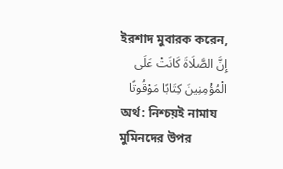ইরশাদ মুবারক করেন,
إِنَّ الصَّلَاةَ كَانَتْ عَلَى الْمُؤْمِنِينَ كِتَابًا مَوْقُوتًا
অর্থ: নিশ্চয়ই নামায মুমিনদের উপর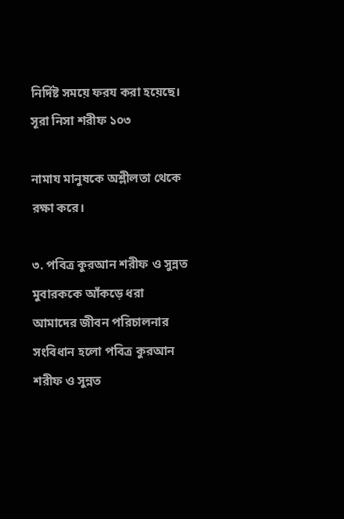নির্দিষ্ট সময়ে ফরয করা হয়েছে। সূরা নিসা শরীফ ১০৩

নামায মানুষকে অশ্লীলতা থেকে রক্ষা করে।

৩. পবিত্র কুরআন শরীফ ও সুন্নত মুবারককে আঁকড়ে ধরা
আমাদের জীবন পরিচালনার সংবিধান হলো পবিত্র কুরআন শরীফ ও সুন্নত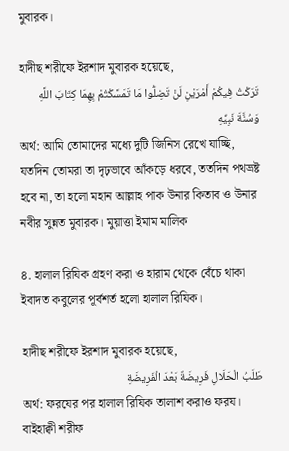মুবারক।

হাদীছ শরীফে ইরশাদ মুবারক হয়েছে,
تَرَكْتُ فِيكُمْ أَمْرَيْنِ لَنْ تَضِلُّوا مَا تَمَسَّكْتُمْ بِهِمَا كِتَابَ اللَّهِ وَسُنَّةَ نَبِيِّهِ
অর্থ: আমি তোমাদের মধ্যে দুটি জিনিস রেখে যাচ্ছি, যতদিন তোমরা তা দৃঢ়ভাবে আঁকড়ে ধরবে, ততদিন পথভ্রষ্ট হবে না, তা হলো মহান আল্লাহ পাক উনার কিতাব ও উনার নবীর সুন্নত মুবারক। মুয়াত্তা ইমাম মালিক

৪. হালাল রিযিক গ্রহণ করা ও হারাম থেকে বেঁচে থাকা
ইবাদত কবুলের পূর্বশর্ত হলো হালাল রিযিক।

হাদীছ শরীফে ইরশাদ মুবারক হয়েছে,
طَلَبُ الْحَلَالِ فَرِيضَةٌ بَعْدَ الْفَرِيضَةِ
অর্থ: ফরযের পর হালাল রিযিক তালাশ করাও ফরয। বাইহাক্বী শরীফ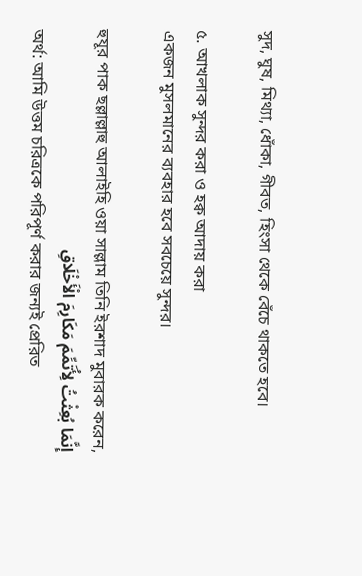সুদ, ঘুষ, মিথ্যা, ধোঁকা, গীবত, হিংসা থেকে বেঁচে থাকতে হবে।

৫. আখলাক সুন্দর করা ও হক্ব আদায় করা
একজন মুসলমানের ব্যবহার হবে সবচেয়ে সুন্দর।

হুযূর পাক ছল্লাল্লাহু আলাইহি ওয়া সাল্লাম তিনি ইরশাদ মুবারক করেন,
إِنَّمَا بُعِثْتُ لِأُتَمِّمَ مَكَارِمَ الْأَخْلَاقِ
অর্থ: আমি উত্তম চরিত্রকে পরিপূর্ণ করার জন্যই প্রেরিত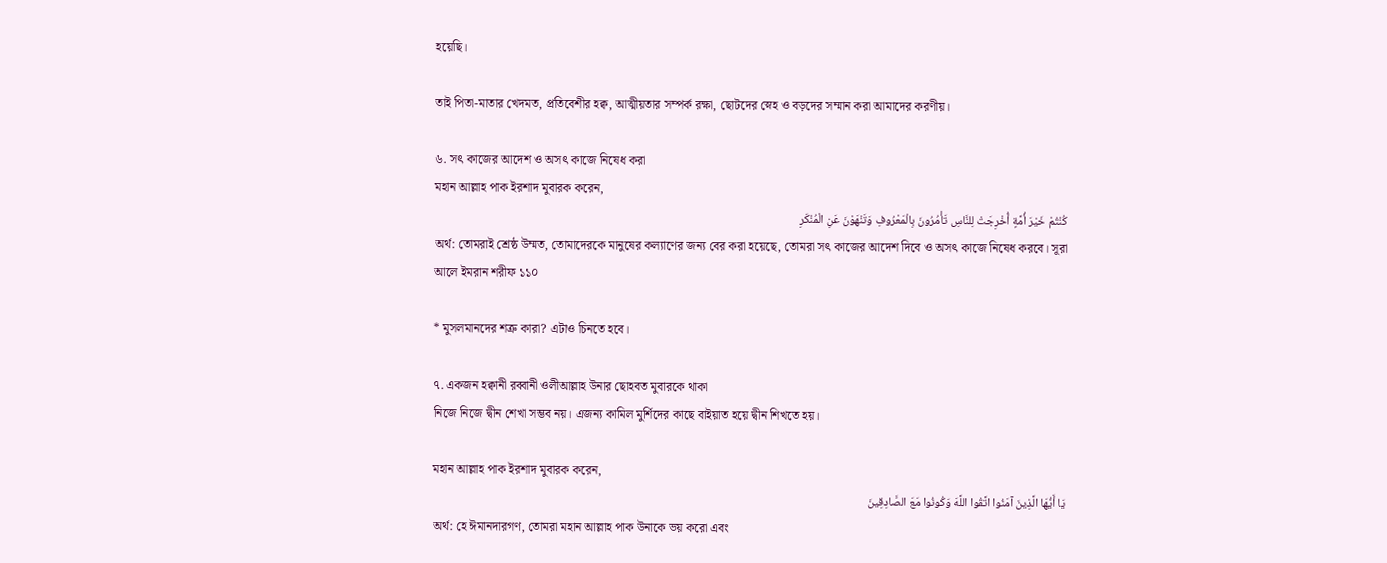হয়েছি।

তাই পিতা-মাতার খেদমত, প্রতিবেশীর হক্ব, আত্মীয়তার সম্পর্ক রক্ষা, ছোটদের স্নেহ ও বড়দের সম্মান করা আমাদের করণীয়।

৬. সৎ কাজের আদেশ ও অসৎ কাজে নিষেধ করা
মহান আল্লাহ পাক ইরশাদ মুবারক করেন,
كُنْتُمْ خَيْرَ أُمَّةٍ أُخْرِجَتْ لِلنَّاسِ تَأْمُرُونَ بِالْمَعْرُوفِ وَتَنْهَوْنَ عَنِ الْمُنْكَرِ
অর্থ: তোমরাই শ্রেষ্ঠ উম্মত, তোমাদেরকে মানুষের কল্যাণের জন্য বের করা হয়েছে, তোমরা সৎ কাজের আদেশ দিবে ও অসৎ কাজে নিষেধ করবে। সূরা আলে ইমরান শরীফ ১১০

* মুসলমানদের শত্রু কারা? এটাও চিনতে হবে।

৭. একজন হক্বানী রব্বানী ওলীআল্লাহ উনার ছোহবত মুবারকে থাকা
নিজে নিজে দ্বীন শেখা সম্ভব নয়। এজন্য কামিল মুর্শিদের কাছে বাইয়াত হয়ে দ্বীন শিখতে হয়।

মহান আল্লাহ পাক ইরশাদ মুবারক করেন,
يَا أَيُّهَا الَّذِينَ آمَنُوا اتَّقُوا اللَّهَ وَكُونُوا مَعَ الصَّادِقِينَ
অর্থ: হে ঈমানদারগণ, তোমরা মহান আল্লাহ পাক উনাকে ভয় করো এবং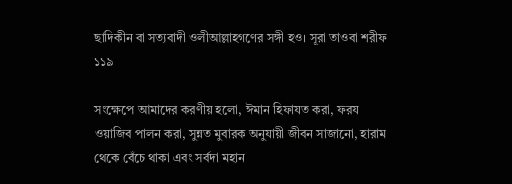ছাদিকীন বা সত্যবাদী ওলীআল্লাহগণের সঙ্গী হও। সূরা তাওবা শরীফ ১১৯

সংক্ষেপে আমাদের করণীয় হলো, ঈমান হিফাযত করা, ফরয ওয়াজিব পালন করা, সুন্নত মুবারক অনুযায়ী জীবন সাজানো, হারাম থেকে বেঁচে থাকা এবং সর্বদা মহান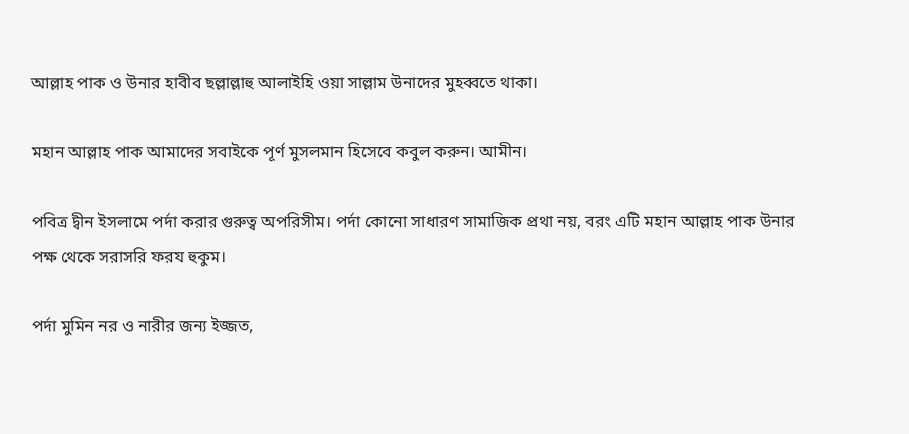আল্লাহ পাক ও উনার হাবীব ছল্লাল্লাহু আলাইহি ওয়া সাল্লাম উনাদের মুহব্বতে থাকা।

মহান আল্লাহ পাক আমাদের সবাইকে পূর্ণ মুসলমান হিসেবে কবুল করুন। আমীন।

পবিত্র দ্বীন ইসলামে পর্দা করার গুরুত্ব অপরিসীম। পর্দা কোনো সাধারণ সামাজিক প্রথা নয়, বরং এটি মহান আল্লাহ পাক উনার পক্ষ থেকে সরাসরি ফরয হুকুম।

পর্দা মুমিন নর ও নারীর জন্য ইজ্জত,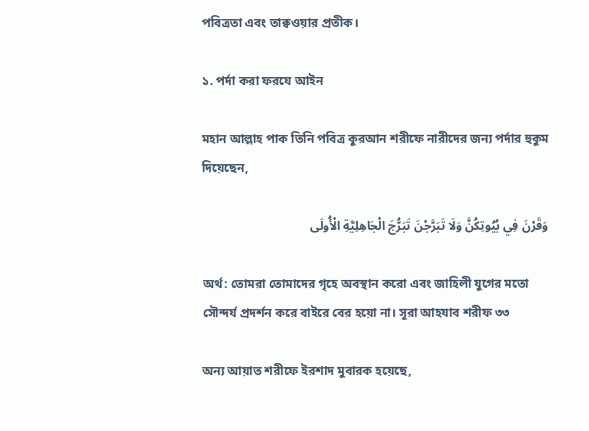পবিত্রতা এবং তাক্বওয়ার প্রতীক।

১. পর্দা করা ফরযে আইন

মহান আল্লাহ পাক তিনি পবিত্র কুরআন শরীফে নারীদের জন্য পর্দার হুকুম দিয়েছেন,

وَقَرْنَ فِي بُيُوتِكُنَّ وَلَا تَبَرَّجْنَ تَبَرُّجَ الْجَاهِلِيَّةِ الْأُولَى

অর্থ: তোমরা তোমাদের গৃহে অবস্থান করো এবং জাহিলী যুগের মতো সৌন্দর্য প্রদর্শন করে বাইরে বের হয়ো না। সূরা আহযাব শরীফ ৩৩

অন্য আয়াত শরীফে ইরশাদ মুবারক হয়েছে,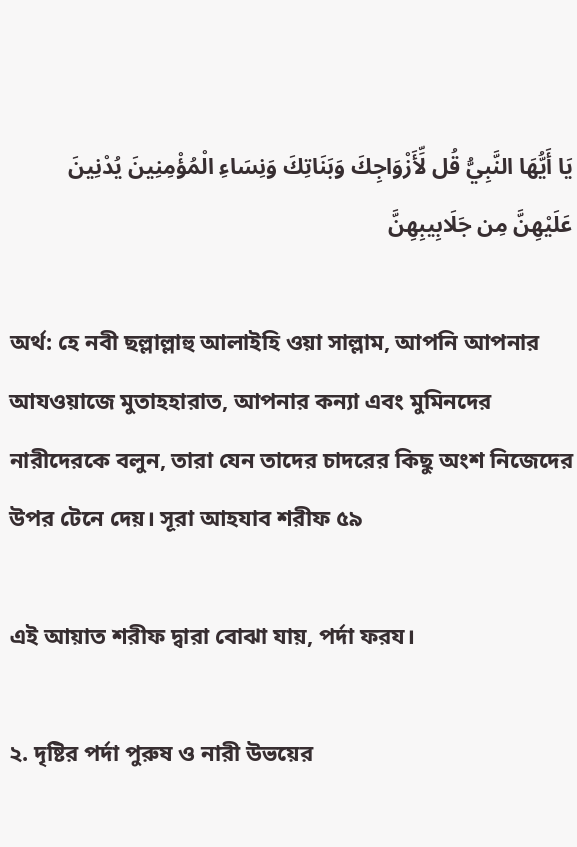يَا أَيُّهَا النَّبِيُّ قُل لِّأَزْوَاجِكَ وَبَنَاتِكَ وَنِسَاءِ الْمُؤْمِنِينَ يُدْنِينَ عَلَيْهِنَّ مِن جَلَابِيبِهِنَّ

অর্থ: হে নবী ছল্লাল্লাহু আলাইহি ওয়া সাল্লাম, আপনি আপনার আযওয়াজে মুতাহহারাত, আপনার কন্যা এবং মুমিনদের নারীদেরকে বলুন, তারা যেন তাদের চাদরের কিছু অংশ নিজেদের উপর টেনে দেয়। সূরা আহযাব শরীফ ৫৯

এই আয়াত শরীফ দ্বারা বোঝা যায়, পর্দা ফরয।

২. দৃষ্টির পর্দা পুরুষ ও নারী উভয়ের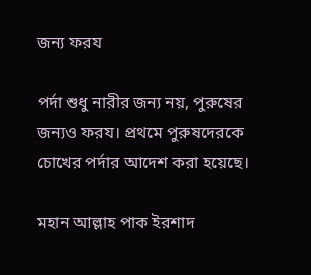জন্য ফরয

পর্দা শুধু নারীর জন্য নয়, পুরুষের জন্যও ফরয। প্রথমে পুরুষদেরকে চোখের পর্দার আদেশ করা হয়েছে।

মহান আল্লাহ পাক ইরশাদ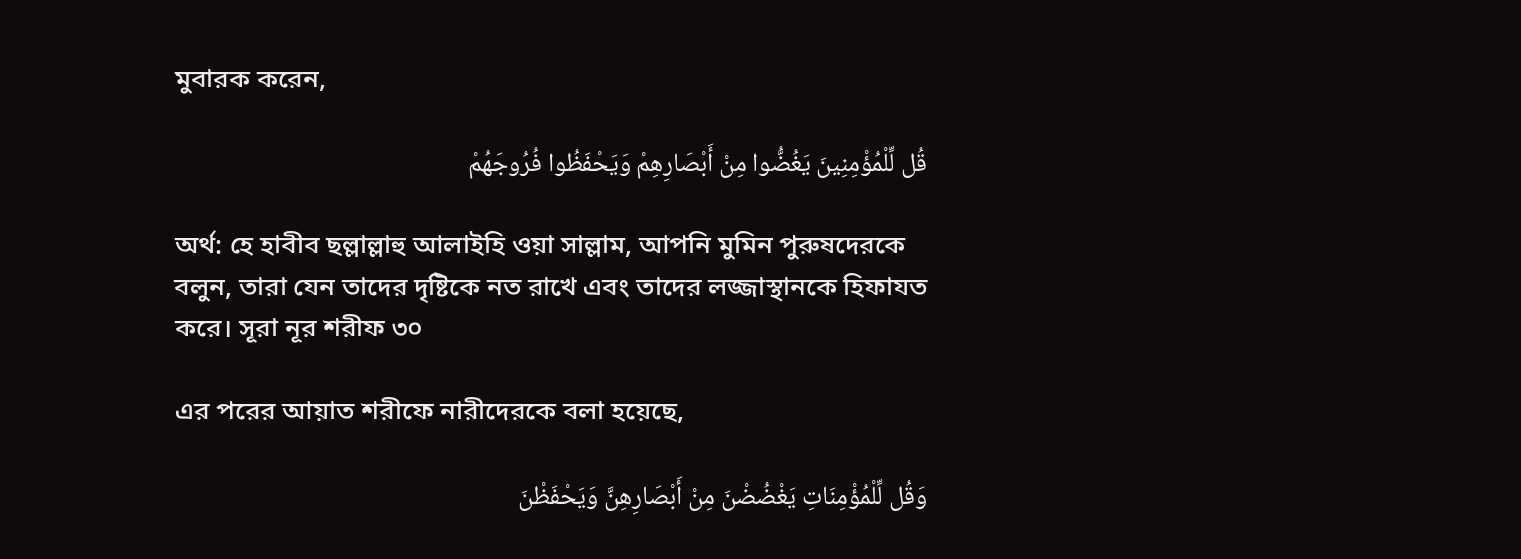মুবারক করেন,

قُل لِّلْمُؤْمِنِينَ يَغُضُّوا مِنْ أَبْصَارِهِمْ وَيَحْفَظُوا فُرُوجَهُمْ

অর্থ: হে হাবীব ছল্লাল্লাহু আলাইহি ওয়া সাল্লাম, আপনি মুমিন পুরুষদেরকে বলুন, তারা যেন তাদের দৃষ্টিকে নত রাখে এবং তাদের লজ্জাস্থানকে হিফাযত করে। সূরা নূর শরীফ ৩০

এর পরের আয়াত শরীফে নারীদেরকে বলা হয়েছে,

وَقُل لِّلْمُؤْمِنَاتِ يَغْضُضْنَ مِنْ أَبْصَارِهِنَّ وَيَحْفَظْنَ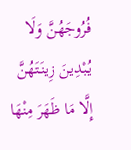فُرُوجَهُنَّ وَلَا يُبْدِينَ زِينَتَهُنَّ إِلَّا مَا ظَهَرَ مِنْهَا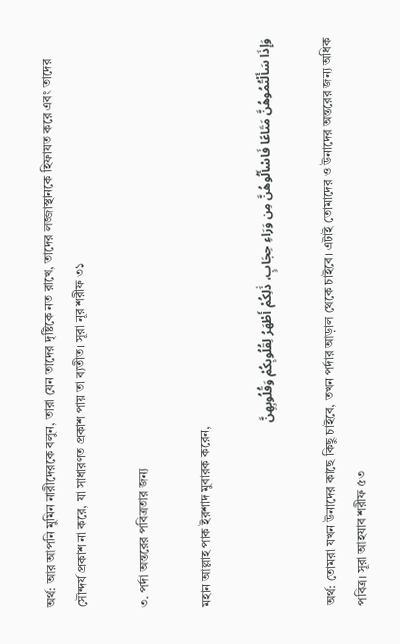অর্থ: আর আপনি মুমিন নারীদেরকে বলুন, তারা যেন তাদের দৃষ্টিকে নত রাখে, তাদের লজ্জাস্থানকে হিফাযত করে এবং তাদের সৌন্দর্য প্রকাশ না করে, যা সাধারণত প্রকাশ পায় তা ব্যতীত। সূরা নূর শরীফ ৩১

৩. পর্দা অন্তরের পবিত্রতার জন্য

মহান আল্লাহ পাক ইরশাদ মুবারক করেন,

وَإِذَا سَأَلْتُمُوهُنَّ مَتَاعًا فَاسْأَلُوهُنَّ مِن وَرَاءِ حِجَابٍ، ذَٰلِكُمْ أَطْهَرُ لِقُلُوبِكُمْ وَقُلُوبِهِنَّ

অর্থ: তোমরা যখন উনাদের কাছে কিছু চাইবে, তখন পর্দার আড়াল থেকে চাইবে। এটাই তোমাদের ও উনাদের অন্তরের জন্য অধিক পবিত্র। সূরা আহযাব শরীফ ৫৩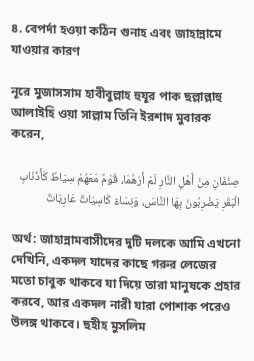৪. বেপর্দা হওয়া কঠিন গুনাহ এবং জাহান্নামে যাওয়ার কারণ

নূরে মুজাসসাম হাবীবুল্লাহ হুযূর পাক ছল্লাল্লাহু আলাইহি ওয়া সাল্লাম তিনি ইরশাদ মুবারক করেন,

صِنْفَانِ مِنْ أَهْلِ النَّارِ لَمْ أَرَهُمَا، قَوْمٌ مَعَهُمْ سِيَاطٌ كَأَذْنَابِ الْبَقَرِ يَضْرِبُونَ بِهَا النَّاسَ، وَنِسَاءٌ كَاسِيَاتٌ عَارِيَاتٌ

অর্থ: জাহান্নামবাসীদের দুটি দলকে আমি এখনো দেখিনি, একদল যাদের কাছে গরুর লেজের মতো চাবুক থাকবে যা দিয়ে তারা মানুষকে প্রহার করবে, আর একদল নারী যারা পোশাক পরেও উলঙ্গ থাকবে। ছহীহ মুসলিম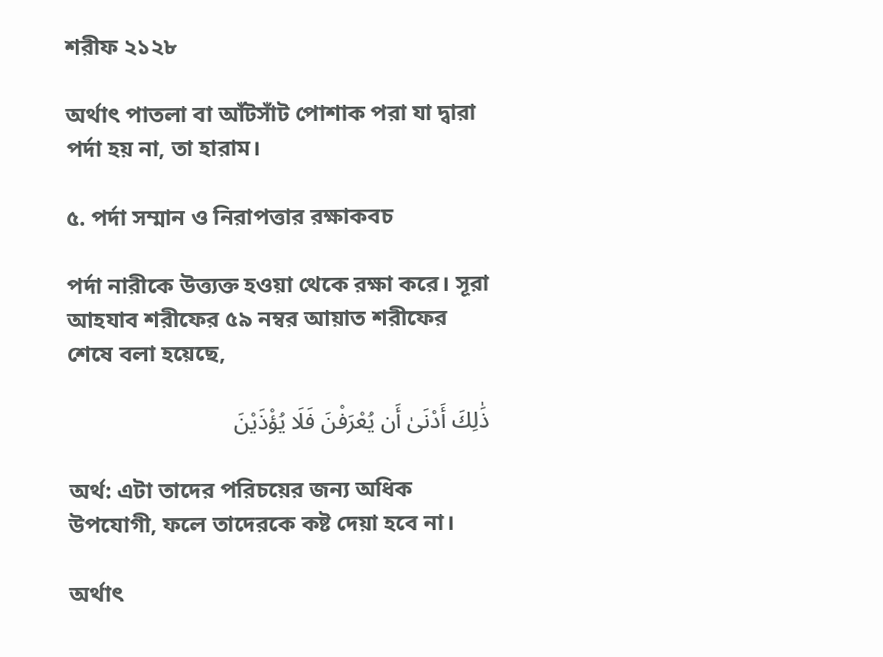শরীফ ২১২৮

অর্থাৎ পাতলা বা আঁটসাঁট পোশাক পরা যা দ্বারা পর্দা হয় না, তা হারাম।

৫. পর্দা সম্মান ও নিরাপত্তার রক্ষাকবচ

পর্দা নারীকে উত্ত্যক্ত হওয়া থেকে রক্ষা করে। সূরা আহযাব শরীফের ৫৯ নম্বর আয়াত শরীফের শেষে বলা হয়েছে,

ذَٰلِكَ أَدْنَىٰ أَن يُعْرَفْنَ فَلَا يُؤْذَيْنَ

অর্থ: এটা তাদের পরিচয়ের জন্য অধিক উপযোগী, ফলে তাদেরকে কষ্ট দেয়া হবে না।

অর্থাৎ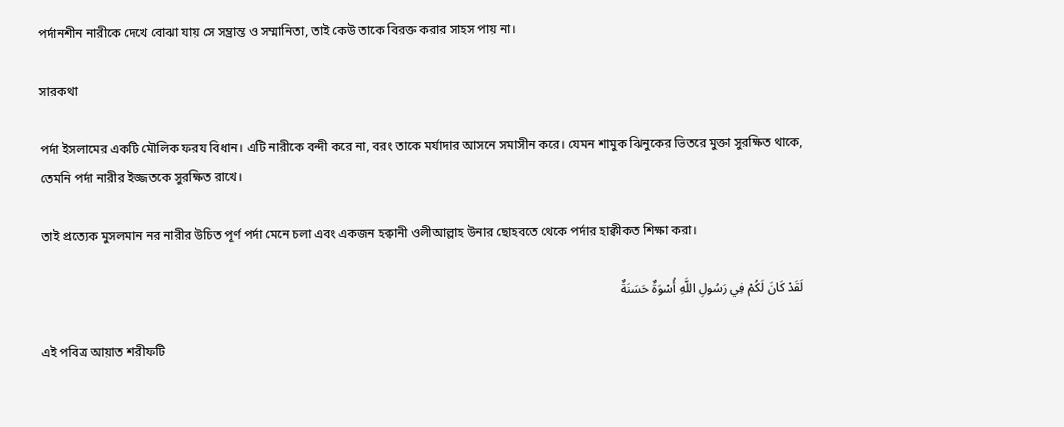পর্দানশীন নারীকে দেখে বোঝা যায় সে সম্ভ্রান্ত ও সম্মানিতা, তাই কেউ তাকে বিরক্ত করার সাহস পায় না।

সারকথা

পর্দা ইসলামের একটি মৌলিক ফরয বিধান। এটি নারীকে বন্দী করে না, বরং তাকে মর্যাদার আসনে সমাসীন করে। যেমন শামুক ঝিনুকের ভিতরে মুক্তা সুরক্ষিত থাকে, তেমনি পর্দা নারীর ইজ্জতকে সুরক্ষিত রাখে।

তাই প্রত্যেক মুসলমান নর নারীর উচিত পূর্ণ পর্দা মেনে চলা এবং একজন হক্বানী ওলীআল্লাহ উনার ছোহবতে থেকে পর্দার হাক্বীকত শিক্ষা করা।

لَقَدْ كَانَ لَكُمْ فِي رَسُولِ اللَّهِ أُسْوَةٌ حَسَنَةٌ

এই পবিত্র আয়াত শরীফটি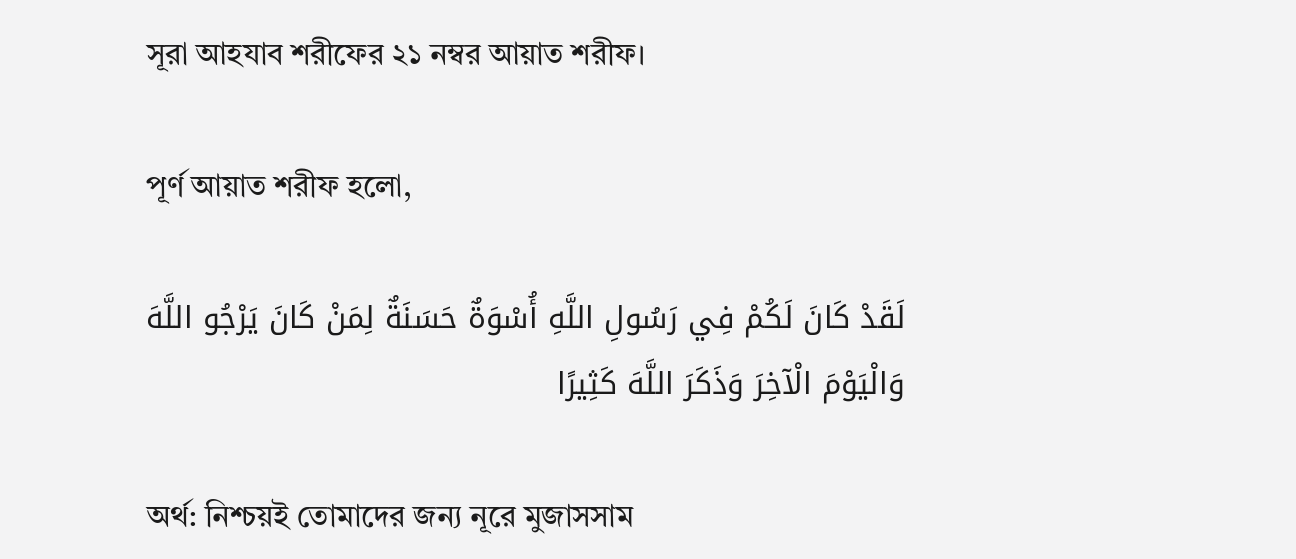সূরা আহযাব শরীফের ২১ নম্বর আয়াত শরীফ।

পূর্ণ আয়াত শরীফ হলো,

لَقَدْ كَانَ لَكُمْ فِي رَسُولِ اللَّهِ أُسْوَةٌ حَسَنَةٌ لِمَنْ كَانَ يَرْجُو اللَّهَ وَالْيَوْمَ الْآخِرَ وَذَكَرَ اللَّهَ كَثِيرًا

অর্থ: নিশ্চয়ই তোমাদের জন্য নূরে মুজাসসাম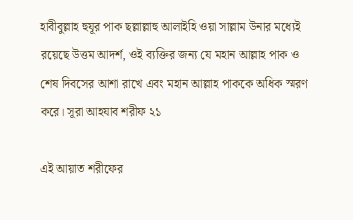হাবীবুল্লাহ হুযূর পাক ছল্লাল্লাহু আলাইহি ওয়া সাল্লাম উনার মধ্যেই রয়েছে উত্তম আদর্শ, ওই ব্যক্তির জন্য যে মহান আল্লাহ পাক ও শেষ দিবসের আশা রাখে এবং মহান আল্লাহ পাককে অধিক স্মরণ করে। সূরা আহযাব শরীফ ২১

এই আয়াত শরীফের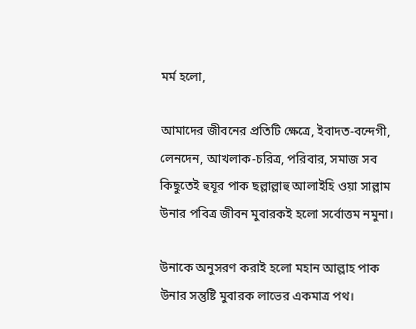মর্ম হলো,

আমাদের জীবনের প্রতিটি ক্ষেত্রে, ইবাদত-বন্দেগী, লেনদেন, আখলাক-চরিত্র, পরিবার, সমাজ সব কিছুতেই হুযূর পাক ছল্লাল্লাহু আলাইহি ওয়া সাল্লাম উনার পবিত্র জীবন মুবারকই হলো সর্বোত্তম নমুনা।

উনাকে অনুসরণ করাই হলো মহান আল্লাহ পাক উনার সন্তুষ্টি মুবারক লাভের একমাত্র পথ।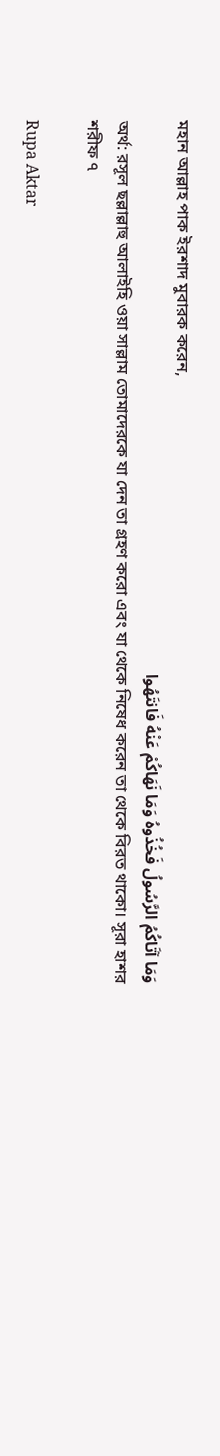মহান আল্লাহ পাক ইরশাদ মুবারক করেন,
وَمَا آتَاكُمُ الرَّسُولُ فَخُذُوهُ وَمَا نَهَاكُمْ عَنْهُ فَانتَهُوا
অর্থ: রসূল ছল্লাল্লাহু আলাইহি ওয়া সাল্লাম তোমাদেরকে যা দেন তা গ্রহণ করো এবং যা থেকে নিষেধ করেন তা থেকে বিরত থাকো। সূরা হাশর শরীফ ৭

Rupa Aktar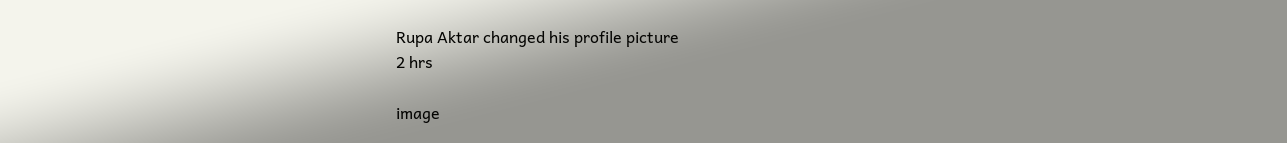Rupa Aktar changed his profile picture
2 hrs

image